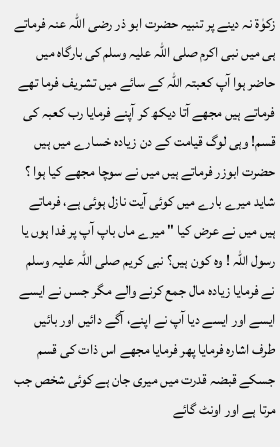زکوٰۃ نہ دینے پر تنبیہ حضرت ابو ذر رضی اللہ عنہ فرماتے ہی میں نبی اکرم صلی اللہ علیہ وسلم کی بارگاہ میں حاضر ہوا آپ کعبتہ اللہ کے سائے میں تشریف فرما تھے فرماتے ہیں مجھے آتا دیکھ کر آپنے فرمایا رب کعبہ کی قسم! وہی لوگ قیامت کے دن زیادہ خسارے میں ہیں حضرت ابوزر فرماتے ہیں میں نے سوچا مجھے کیا ہوا ؟ شاید میرے بارے میں کوئی آیت نازل ہوئی ہے، فرماتے ہیں میں نے عرض کیا " میرے ماں باپ آپ پر فدا ہوں یا رسول اللہ ! وہ کون ہیں؟ نبی کریم صلی اللّٰہ علیہ وسلم نے فرمایا زیادہ مال جمع کرنے والے مگر جسں نے ایسے ایسے اور ایسے دیا آپ نے اپنے، آگے دائیں اور بائیں طرف اشارہ فرمایا پھر فرمایا مجھے اس ذات کی قسم جسکے قبضہ قدرت میں میری جان ہے کوئی شخص جب مرتا ہے اور اونٹ گائے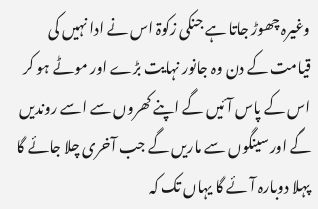وغیرہ چھوڑ جاتا ہے جنکی زکوۃ اس نے ادا نہیں کی قیامت کے دن وہ جانور نہایت بڑے اور موٹے ہو کر اس کے پاس آئیں گے اپنے کھروں سے اسے روندیں گے اور سینگوں سے ماریں گے جب آخری چلا جائے گا پہلا دوبارہ آئے گا یہاں تک کہ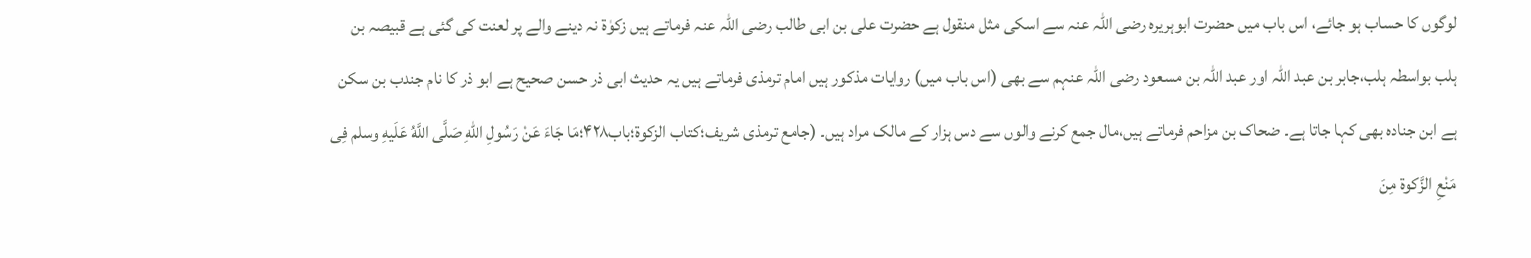لوگوں کا حساب ہو جائے، اس باب میں حضرت ابوہریرہ رضی اللہ عنہ سے اسکی مثل منقول ہے حضرت علی بن ابی طالب رضی اللہ عنہ فرماتے ہیں زکوٰۃ نہ دینے والے پر لعنت کی گئی ہے قبیصہ بن ہلب بواسطہ ہلب،جابر بن عبد اللہ اور عبد اللہ بن مسعود رضی اللہ عنہم سے بھی (اس باب میں) روایات مذکور ہیں امام ترمذی فرماتے ہیں یہ حدیث ابی ذر حسن صحیح ہے ابو ذر کا نام جندب بن سکن ہے ابن جنادہ بھی کہا جاتا ہے۔ ضحاک بن مزاحم فرماتے ہیں،مال جمع کرنے والوں سے دس ہزار کے مالک مراد ہیں۔ (جامع ترمذی شریف؛کتاب الزکوۃ؛باب۴۲۸؛مَا جَاءَ عَنْ رَسُولِ اللهِ صَلَّى اللَّهُ عَلَيهِ وسلم فِی مَنْعِ الزَّكوة مِنَ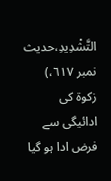التَّشْدِيدِ،حدیث نمبر ٦١٧،)
زکوۃ کی ادائیگی سے فرض ادا ہو گیا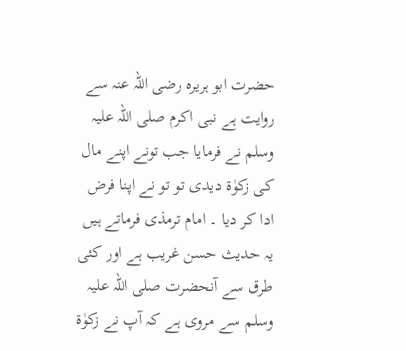حضرت ابو ہریرہ رضی اللہ عنہ سے روایت ہے نبی اکرم صلی اللہ علیہ وسلم نے فرمایا جب تونے اپنے مال کی زکوٰۃ دیدی تو تو نے اپنا فرض ادا کر دیا ۔ امام ترمذی فرماتے ہیں یہ حدیث حسن غریب ہے اور کئی طرق سے آنحضرت صلی اللہ علیہ وسلم سے مروی ہے کہ آپ نے زکوٰۃ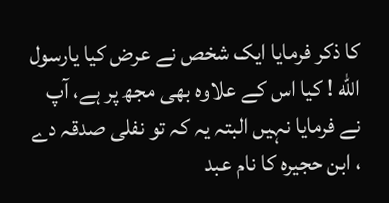کا ذکر فرمایا ایک شخص نے عرض کیا یارسول الله ! کیا اس کے علاوہ بھی مجھ پر ہے، آپ نے فرمایا نہیں البتہ یہ کہ تو نفلی صدقہ دے ، ابن حجیرہ کا نام عبد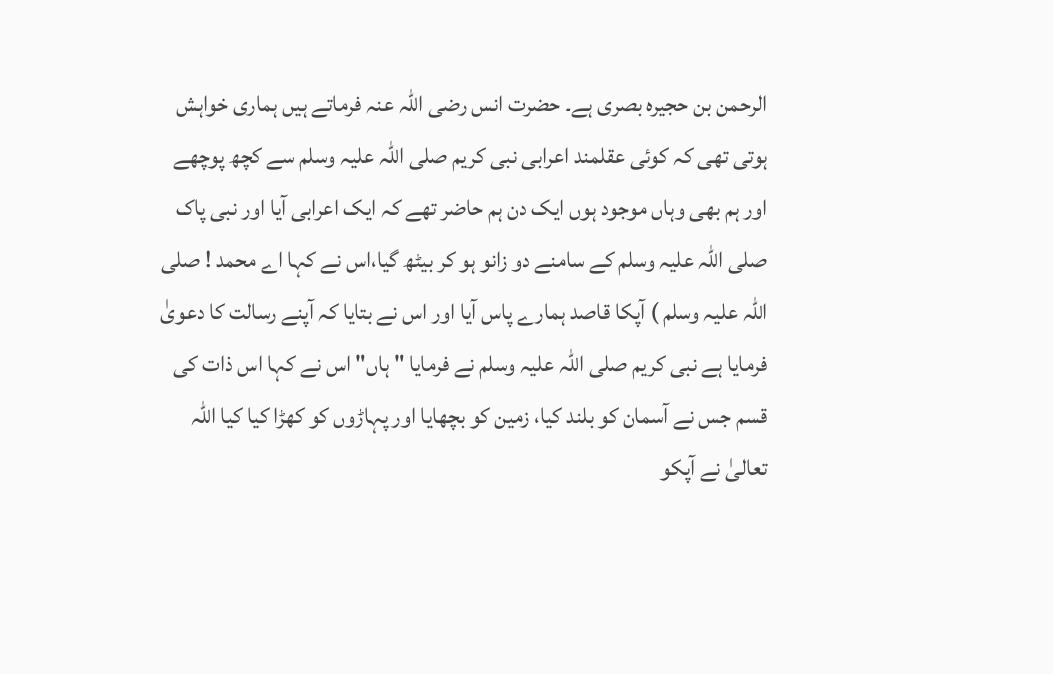الرحمن بن حجيره بصری ہے۔ حضرت انس رضی اللہ عنہ فرماتے ہیں ہماری خواہش ہوتی تھی کہ کوئی عقلمند اعرابی نبی کریم صلی اللّٰہ علیہ وسلم سے کچھ پوچھے اور ہم بھی وہاں موجود ہوں ایک دن ہم حاضر تھے کہ ایک اعرابی آیا اور نبی پاک صلی اللہ علیہ وسلم کے سامنے دو زانو ہو کر بیٹھ گیا،اس نے کہا اے محمد ! صلی اللہ علیہ وسلم ) آپکا قاصد ہمارے پاس آیا اور اس نے بتایا کہ آپنے رسالت کا دعویٰ فرمایا ہے نبی کریم صلی اللہ علیہ وسلم نے فرمایا " ہاں" اس نے کہا اس ذات کی قسم جس نے آسمان کو بلند کیا، زمین کو بچھایا اور پہاڑوں کو کھڑا کیا کیا اللہ تعالیٰ نے آپکو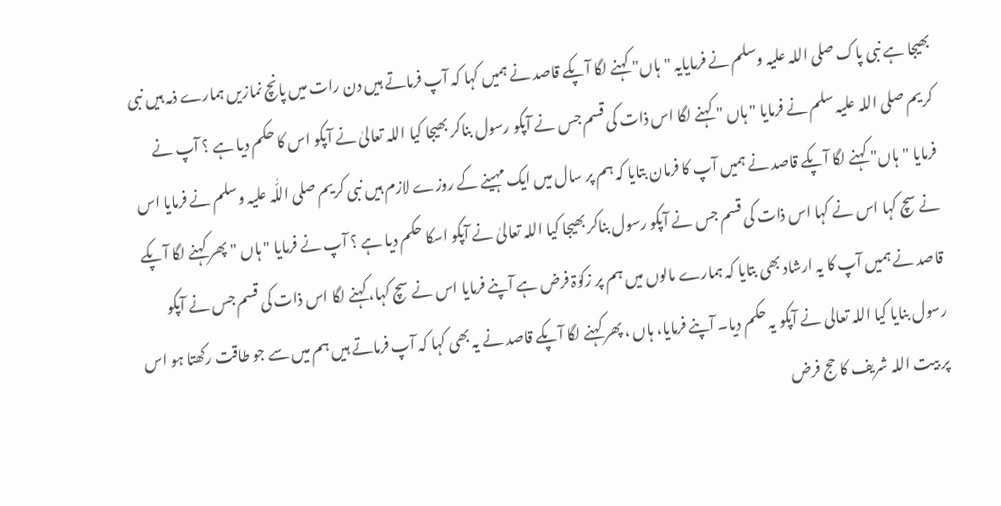بھیجا ہے نبی پاک صلی اللہ علیہ وسلم نے فرمایایہ "ہاں" کہنے لگا آپکے قاصد نے ہمیں کہا کہ آپ فرماتے ہیں دن رات میں پانچ نمازیں ہمارے ذمہ ہیں نبی کریم صلی اللہ علیہ سلم نے فرمایا " ہاں " کہنے لگا اس ذات کی قسم جس نے آپکو رسول بناکر بھیجا کیا اللہ تعالیٰ نے آپکو اس کا حکم دیا ہے ؟ آپ نے فرمایا "ہاں" کہنے لگا آپکے قاصد نے ہمیں آپ کا فرمان بتایا کہ ہم پر سال میں ایک مہینے کے روزے لازم ہیں نبی کریم صلی اللّٰہ علیہ وسلم نے فرمایا اس نے سچ کہا اس نے کہا اس ذات کی قسم جس نے آپکو رسول بناکر بھیجا کیا اللہ تعالیٰ نے آپکو اسکا حکم دیا ہے ؟ آپ نے فرمایا " ہاں " پھر کہنے لگا آپکے قاصد نے ہمیں آپ کا یہ ارشاد بھی بتایا کہ ہمارے مالوں میں ہم پر زکوٰۃ فرض ہے آپنے فرمایا اس نے سچ کہا، کہنے لگا اس ذات کی قسم جس نے آپکو رسول بنایا کیا اللہ تعالی نے آپکو یہ حکم دیا۔ آپنے فرمایا، ہاں ، پھر کہنے لگا آپکے قاصد نے یہ بھی کہا کہ آپ فرماتے ہیں ہم میں سے جو طاقت رکھتا ہو اس پر بیت اللہ شریف کا حج فرض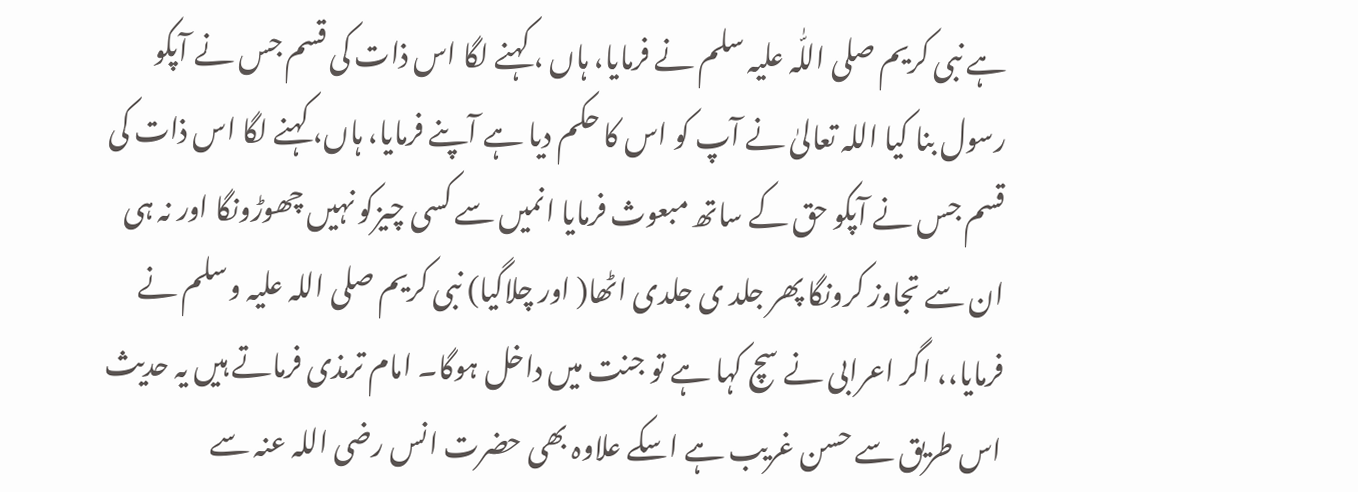ہے نبی کریم صلی اللّٰہ علیہ سلم نے فرمایا، ہاں ، کہنے لگا اس ذات کی قسم جس نے آپکو رسول بنا کیا اللہ تعالیٰ نے آپ کو اس کا حکم دیا ہے آپنے فرمایا، ہاں، کہنے لگا اس ذات کی قسم جس نے آپکو حق کے ساتھ مبعوث فرمایا انمیں سے کسی چیزکو نہیں چھوڑونگا اور نہ ہی ان سے تجاوز کرونگا پھر جلد ی جلدی اٹھا( اور چلاگیا) نبی کریم صلی اللہ علیہ وسلم نے فرمایا،، اگر اعرابی نے سچ کہا ہے تو جنت میں داخل ہوگا۔ امام ترمذی فرماتے ہیں یہ حدیث اس طریق سے حسن غریب ہے اسکے علاوہ بھی حضرت انس رضی اللہ عنہ سے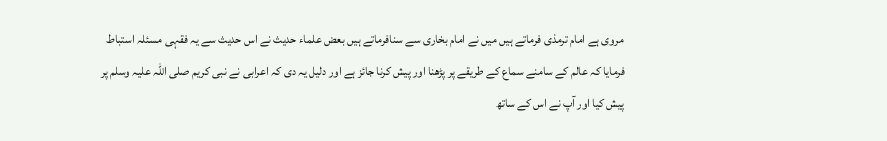مروی ہے امام ترمذی فرماتے ہیں میں نے امام بخاری سے سنافرماتے ہیں بعض علماء حدیث نے اس حدیث سے یہ فقہی مسئلہ استباط فرمایا کہ عالم کے سامنے سماع کے طریقے پر پڑھنا اور پیش کرنا جائز ہے اور دلیل یہ دی کہ اعرابی نے نبی کریم صلی اللہ علیہ وسلم پر پیش کیا اور آپ نے اس کے ساتھ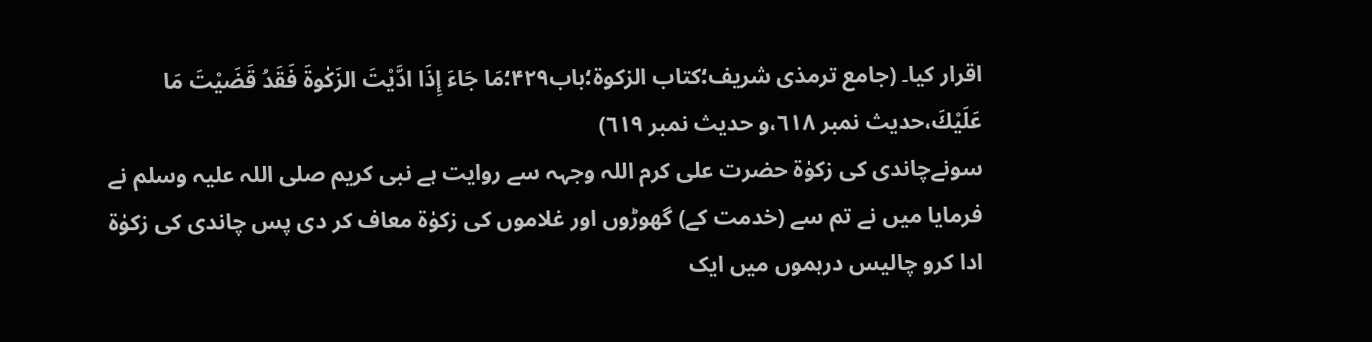اقرار کیا۔ (جامع ترمذی شریف؛کتاب الزکوۃ؛باب۴۲۹؛مَا جَاءَ إِذَا ادَّيْتَ الزَكٰوةَ فَقَدُ قَضَيْتَ مَا عَلَيْكَ،حدیث نمبر ٦١٨،و حدیث نمبر ٦١٩)
سونےچاندی کی زکوٰۃ حضرت علی کرم اللہ وجہہ سے روایت ہے نبی کریم صلی اللہ علیہ وسلم نے فرمایا میں نے تم سے (خدمت کے) گھوڑوں اور غلاموں کی زکوٰۃ معاف کر دی پس چاندی کی زکوٰۃ ادا کرو چالیس درہموں میں ایک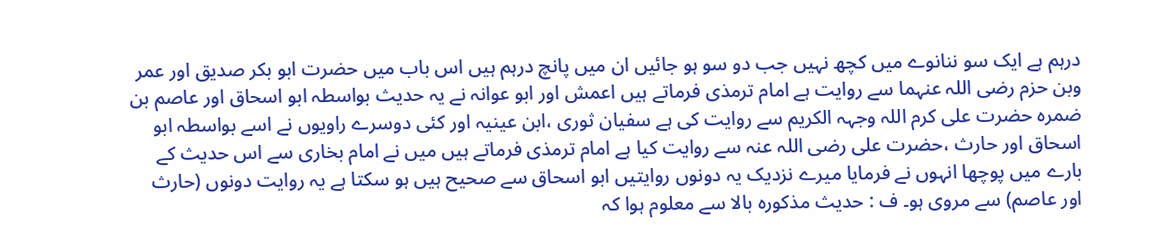درہم ہے ایک سو ننانوے میں کچھ نہیں جب دو سو ہو جائیں ان میں پانچ درہم ہیں اس باب میں حضرت ابو بکر صدیق اور عمر وبن حزم رضی اللہ عنہما سے روایت ہے امام ترمذی فرماتے ہیں اعمش اور ابو عوانہ نے یہ حدیث بواسطہ ابو اسحاق اور عاصم بن ضمرہ حضرت علی کرم اللہ وجہہ الکریم سے روایت کی ہے سفیان ثوری ،ابن عینیہ اور کئی دوسرے راویوں نے اسے بواسطہ ابو اسحاق اور حارث ،حضرت علی رضی اللہ عنہ سے روایت کیا ہے امام ترمذی فرماتے ہیں میں نے امام بخاری سے اس حدیث کے بارے میں پوچھا انہوں نے فرمایا میرے نزدیک یہ دونوں روایتیں ابو اسحاق سے صحیح ہیں ہو سکتا ہے یہ روایت دونوں (حارث اور عاصم) سے مروی ہو۔ ف : حدیث مذکورہ بالا سے معلوم ہوا کہ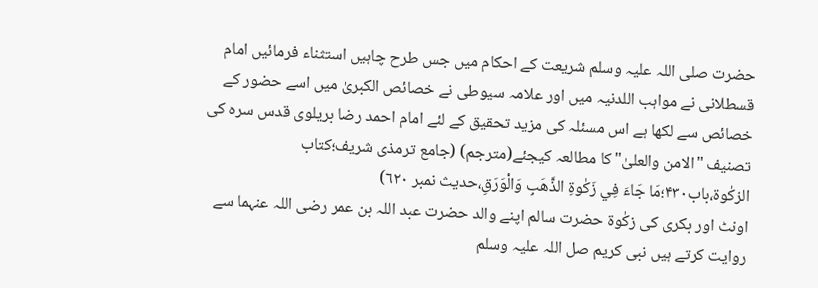حضرت صلی اللہ علیہ وسلم شریعت کے احکام میں جس طرح چاہیں استثناء فرمائیں امام قسطلانی نے مواہب اللدنیہ میں اور علامہ سیوطی نے خصائص الکبریٰ میں اسے حضور کے خصائص سے لکھا ہے اس مسئلہ کی مزید تحقیق کے لئے امام احمد رضا بریلوی قدس سرہ کی تصنیف "الامن والعلیٰ"کا مطالعہ کیجئے(مترجم) (جامع ترمذی شریف؛کتاب الزکٰوۃ،باب۴۳۰؛مَا جَاءَ فِي زَكٰوةِ الذَّهَبِ وَالْوَرَقِ،حدیث نمبر ٦٢٠)
اونٹ اور بکری کی زکٰوۃ حضرت سالم اپنے والد حضرت عبد اللہ بن عمر رضی اللہ عنہما سے روایت کرتے ہیں نبی کریم صل اللہ علیہ وسلم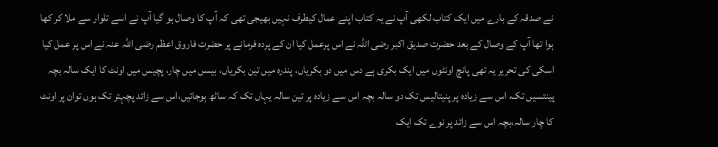نے صدقہ کے بارے میں ایک کتاب لکھی آپ نے یہ کتاب اپنے عمال کیطرف نہیں بھیجی تھی کہ آپ کا وصال ہو گیا آپ نے اسے تلوار سے ملا کر کھا ہوا تھا آپ کے وصال کے بعد حضرت صدیق اکبر رضی اللہ نے اس پرعمل کیا ان کے پردہ فرمانے پر حضرت فاروق اعظم رضی اللہ عنہ نے اس پر عمل کیا اسکی کی تحریر یہ تھی پانچ اونٹوں میں ایک بکری ہے دس میں دو بکریاں، پندرہ میں تین بکریاں، بیسں میں چار، پچیس میں اونٹ کا ایک سالہ بچہ پینتسیں تک، اس سے زیادہ پر پنیتالیس تک دو سالہ بچہ اس سے زیادہ پر تین سالہ یہاں تک کہ ساٹھ ہوجائیں،اس سے زائد پچہتر تک ہوں توان پر اونٹ کا چار سالہ،بچہ اس سے زائد پر نوے تک ایک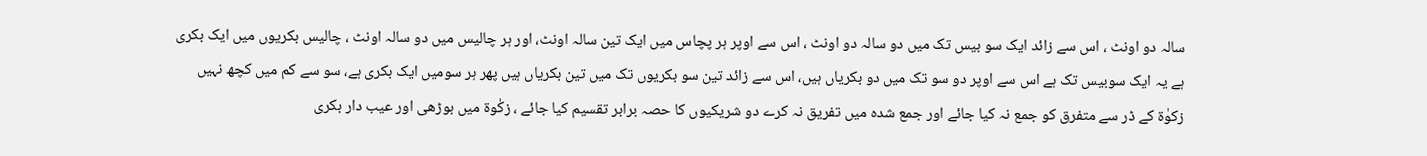سالہ دو اونٹ ، اس سے زائد ایک سو بیس تک میں دو سالہ دو اونٹ ، اس سے اوپر ہر پچاس میں ایک تین سالہ اونٹ، اور ہر چالیس میں دو سالہ اونٹ ، چالیس بکریوں میں ایک بکری ہے یہ ایک سوبیس تک ہے اس سے اوپر دو سو تک میں دو بکریاں ہیں، اس سے زائد تین سو بکریوں تک میں تین بکریاں ہیں پھر ہر سومیں ایک بکری ہے، سو سے کم میں کچھ نہیں زکوٰۃ کے ڈر سے متفرق کو جمع نہ کیا جائے اور جمع شدہ میں تفریق نہ کرے دو شریکیوں کا حصہ برابر تقسیم کیا جائے ، زکٰوۃ میں بوڑھی اور عیب دار بکری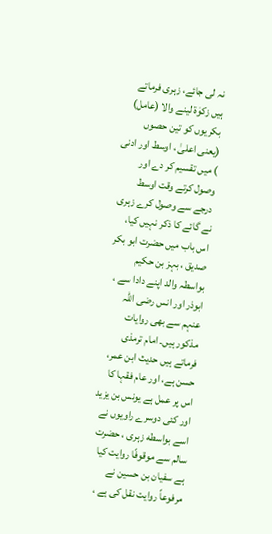نہ لی جائے، زہری فرماتے ہیں زکوٰۃ لینے والا (عامل) بکریوں کو تین حصوں (یعنی اعلیٰ ، اوسط اور ادنی ) میں تقسیم کر دے اور وصول کرتے وقت اوسط درجے سے وصول کرے زہری نے گائے کا ذکر نہیں کیا، اس باب میں حضرت ابو بکر صدیق ، بہز بن حکیم بواسطہ والد اپنے دادا سے ، ابوذر اور انس رضی اللہ عنہم سے بھی روایات مذکور ہیں۔ امام ترمذی فرماتے ہیں حدیث ابن عمر، حسن ہے، اور عام فقہا کا اس پر عمل ہے یونس بن یزید اور کئی دوسرے راویوں نے اسے بواسطه زہری ، حضرت سالم سے موقوفًا روایت کیا ہے سفیان بن حسین نے مرفوعاً روایت نقل کی ہے ،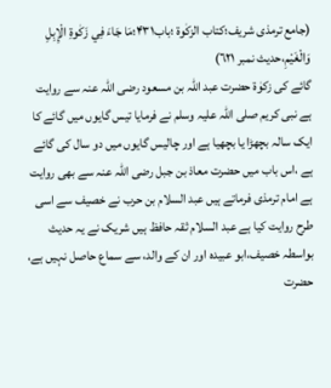(جامع ترمذی شریف؛کتاب الزکٰوۃ ؛باب۴۳۱؛مَا جَاءَ فِي زَكٰوةِ الْإِبِلِ وَالْغَيْمِ،حدیث نمبر ٦٢١)
گائے کی زکوٰۃ حضرت عبد اللہ بن مسعود رضی اللہ عنہ سے روایت ہے نبی کریم صلی اللہ علیہ وسلم نے فرمایا تیس گایوں میں گائے کا ایک سالہ بچھڑا یا بچھیا ہے اور چالیس گایوں میں دو سال کی گائے ہے ،اس باب میں حضرت معاذ بن جبل رضی اللہ عنہ سے بھی روایت ہے امام ترمذی فرماتے ہیں عبد السلام بن حرب نے خصیف سے اسی طرح روایت کیا ہے عبد السلام ثقہ حافظ ہیں شریک نے یہ حدیث بواسطہ خصیف،ابو عبیدہ اور ان کے والد، سے سماع حاصل نہیں ہے، حضرت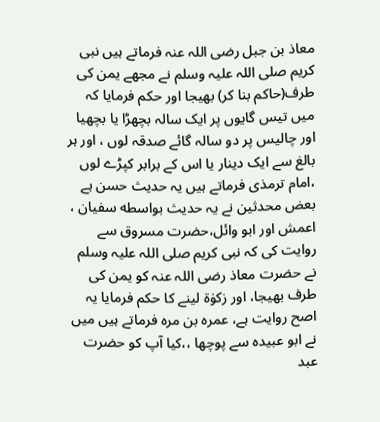معاذ بن جبل رضی اللہ عنہ فرماتے ہیں نبی کریم صلی اللہ علیہ وسلم نے مجھے یمن کی طرف(حاکم بنا کر) بھیجا اور حکم فرمایا کہ میں تیس گایوں پر ایک سالہ بچھڑا یا بچھیا اور چالیس پر دو سالہ گائے صدقہ لوں ، اور ہر بالغ سے ایک دینار یا اس کے برابر کپڑے لوں ،امام ترمذی فرماتے ہیں یہ حدیث حسن ہے بعض محدثین نے یہ حدیث بواسطه سفیان ، اعمش اور ابو وائل،حضرت مسروق سے روایت کی کہ نبی کریم صلی اللہ علیہ وسلم نے حضرت معاذ رضی اللہ عنہ کو یمن کی طرف بھیجا، اور زکوٰۃ لینے کا حکم فرمایا یہ اصح روایت ہے، عمرہ بن مرہ فرماتے ہیں میں نے ابو عبیدہ سے پوچھا ،،کیا آپ کو حضرت عبد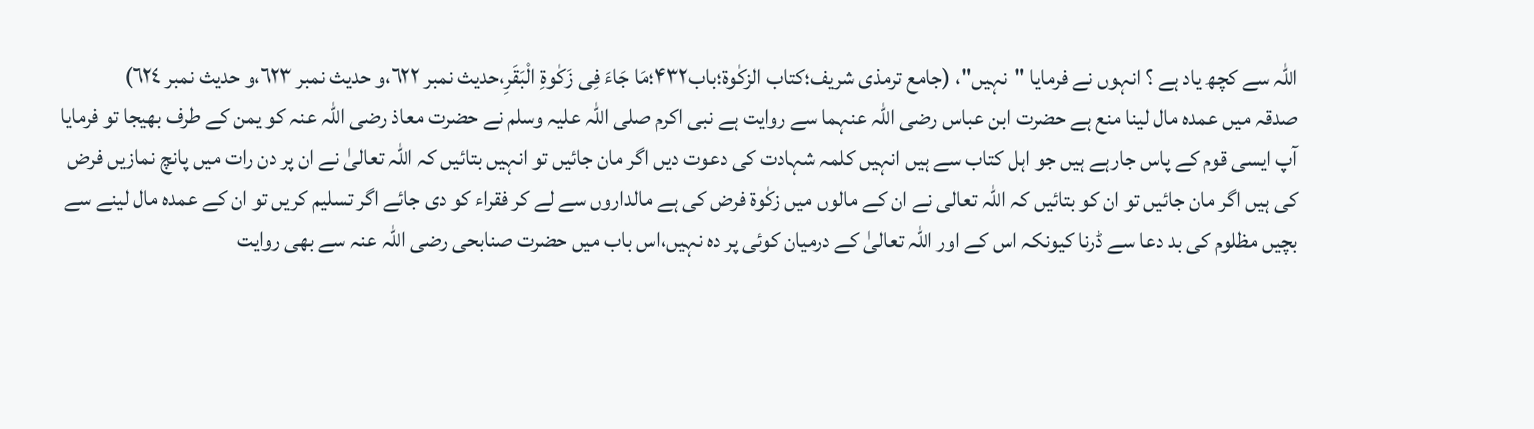اللہ سے کچھ یاد ہے ؟ انہوں نے فرمایا "نہیں"، (جامع ترمذی شریف؛کتاب الزکٰوۃ؛باب۴۳۲؛مَا جَاءَ فِی زَكٰوةِ الْبَقَرِ،حدیث نمبر ٦٢٢،و حدیث نمبر ٦٢٣،و حدیث نمبر ٦٢٤)
صدقہ میں عمدہ مال لینا منع ہے حضرت ابن عباس رضی اللہ عنہما سے روایت ہے نبی اکرم صلی اللہ علیہ وسلم نے حضرت معاذ رضی اللہ عنہ کو یمن کے طرف بھیجا تو فرمایا آپ ایسی قوم کے پاس جارہے ہیں جو اہل کتاب سے ہیں انہیں کلمہ شہادت کی دعوت دیں اگر مان جائیں تو انہیں بتائیں کہ اللہ تعالیٰ نے ان پر دن رات میں پانچ نمازیں فرض کی ہیں اگر مان جائیں تو ان کو بتائیں کہ اللہ تعالی نے ان کے مالوں میں زکٰوۃ فرض کی ہے مالداروں سے لے کر فقراء کو دی جائے اگر تسلیم کریں تو ان کے عمدہ مال لینے سے بچیں مظلوم کی بد دعا سے ڈرنا کیونکہ اس کے اور اللہ تعالیٰ کے درمیان کوئی پر دہ نہیں،اس باب میں حضرت صنابحی رضی اللہ عنہ سے بھی روایت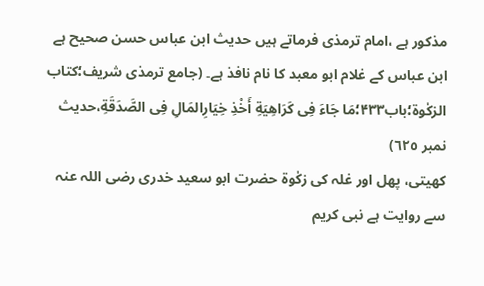مذکور ہے ،امام ترمذی فرماتے ہیں حدیث ابن عباس حسن صحیح ہے ابن عباس کے غلام ابو معبد کا نام نافذ ہے۔ (جامع ترمذی شریف؛کتاب الزکٰوۃ؛باب۴۳۳؛مَا جَاءَ فِی كَرَاهِيَةِ أَخْذِ خِيَارِالمَالِ فِی الصَّدَقَةِ،حدیث نمبر ٦٢٥)
کھیتی، پھل اور غلہ کی زكٰوة حضرت ابو سعید خدری رضی اللہ عنہ سے روایت ہے نبی کریم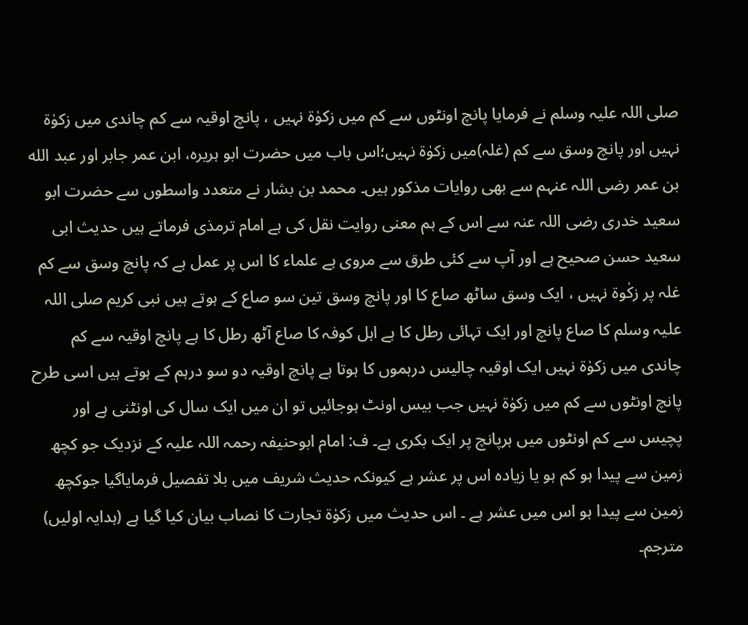صلی اللہ علیہ وسلم نے فرمایا پانچ اونٹوں سے کم میں زکوٰۃ نہیں ، پانچ اوقیہ سے کم چاندی میں زکوٰۃ نہیں اور پانچ وسق سے کم (غلہ)میں زکوٰۃ نہیں؛اس باب میں حضرت ابو ہریرہ، ابن عمر جابر اور عبد الله بن عمر رضی اللہ عنہم سے بھی روایات مذکور ہیں۔ محمد بن بشار نے متعدد واسطوں سے حضرت ابو سعید خدری رضی اللہ عنہ سے اس کے ہم معنی روایت نقل کی ہے امام ترمذی فرماتے ہیں حدیث ابی سعید حسن صحیح ہے اور آپ سے کئی طرق سے مروی ہے علماء کا اس پر عمل ہے کہ پانچ وسق سے کم غلہ پر زکٰوة نہیں ، ایک وسق ساٹھ صاع کا اور پانچ وسق تین سو صاع کے ہوتے ہیں نبی کریم صلی اللہ علیہ وسلم کا صاع پانچ اور ایک تہائی رطل کا ہے اہل کوفہ کا صاع آٹھ رطل کا ہے پانچ اوقیہ سے کم چاندی میں زکوٰۃ نہیں ایک اوقیہ چالیس درہموں کا ہوتا ہے پانچ اوقیہ دو سو درہم کے ہوتے ہیں اسی طرح پانچ اونٹوں سے کم میں زکوٰۃ نہیں جب بیس اونٹ ہوجائیں تو ان میں ایک سال کی اونٹنی ہے اور پچیس سے کم اونٹوں میں ہرپانچ پر ایک بکری ہے۔ ف: امام ابوحنیفہ رحمہ اللہ علیہ کے نزدیک جو کچھ زمین سے پیدا ہو کم ہو یا زیادہ اس پر عشر ہے کیونکہ حدیث شریف میں بلا تفصیل فرمایاگیا جوکچھ زمین سے پیدا ہو اس میں عشر ہے ۔ اس حدیث میں زکوٰۃ تجارت کا نصاب بیان کیا گیا ہے (ہدایہ اولیں) مترجم۔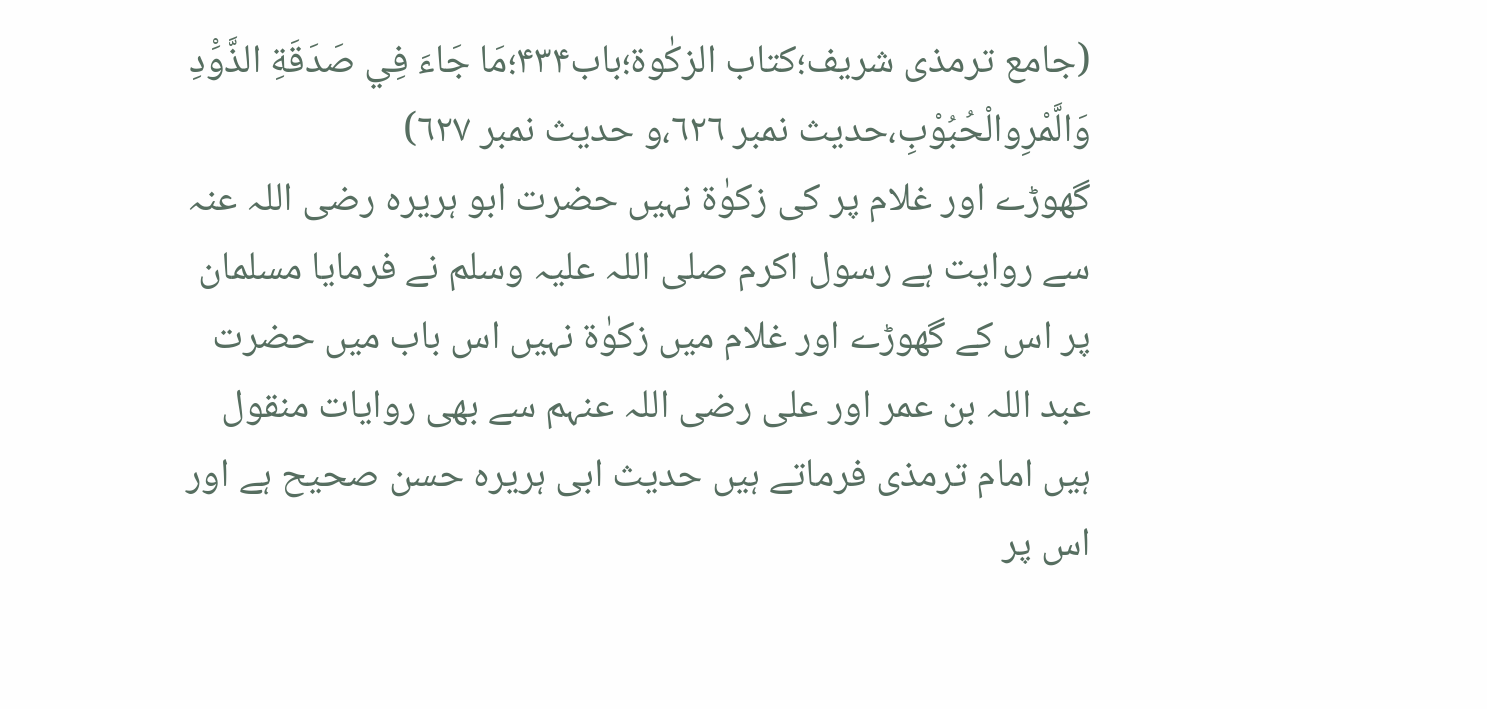(جامع ترمذی شریف؛کتاب الزکٰوۃ؛باب۴۳۴؛مَا جَاءَ فِي صَدَقَةِ الذَّوَْدِ وَالَّمْرِوالْحُبُوْبِ،حدیث نمبر ٦٢٦،و حدیث نمبر ٦٢٧)
گھوڑے اور غلام پر کی زکوٰۃ نہیں حضرت ابو ہریرہ رضی اللہ عنہ سے روایت ہے رسول اکرم صلی اللہ علیہ وسلم نے فرمایا مسلمان پر اس کے گھوڑے اور غلام میں زکوٰۃ نہیں اس باب میں حضرت عبد اللہ بن عمر اور علی رضی اللہ عنہم سے بھی روایات منقول ہیں امام ترمذی فرماتے ہیں حدیث ابی ہریرہ حسن صحیح ہے اور اس پر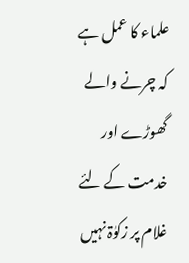علماء کا عمل ہے کہ چرنے والے گھوڑے اور خدمت کے لئے غلام پر زکوٰۃ نہیں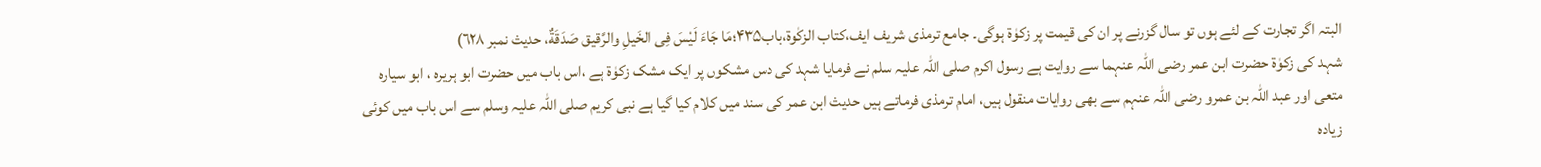البتہ اگر تجارت کے لئے ہوں تو سال گزرنے پر ان کی قیمت پر زکوٰۃ ہوگی۔ جامع ترمذی شریف ایف،کتاب الزکٰوۃ،باب۴۳۵؛مَا جَاءَ لَيْسَ فِی الخَيلِ والرَّقيق صَدَقَةٌ، حدیث نمبر ٦٢٨)
شہد کی زکوٰۃ حضرت ابن عمر رضی اللہ عنہما سے روایت ہے رسول اکرم صلی اللّٰہ علیہ سلم نے فرمایا شہد کی دس مشکوں پر ایک مشک زکوٰۃ ہے ،اس باب میں حضرت ابو ہریرہ ، ابو سیارہ متعی اور عبد اللہ بن عمرو رضی اللہ عنہم سے بھی روایات منقول ہیں، امام ترمذی فرماتے ہیں حدیث ابن عمر کی سند میں کلام کیا گیا ہے نبی کریم صلی اللہ علیہ وسلم سے اس باب میں کوئی زیادہ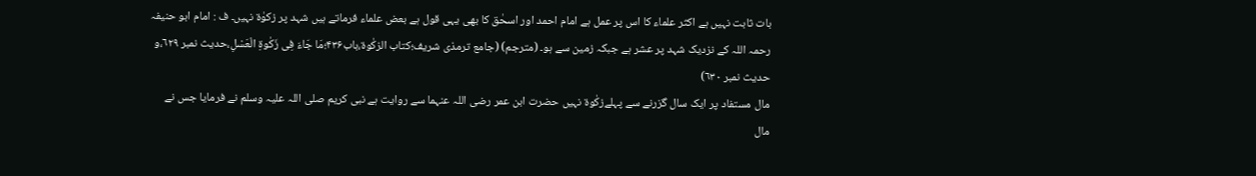بات ثابت نہیں ہے اکثر علماء کا اس پر عمل ہے امام احمد اور اسحٰق کا بھی یہی قول ہے بعض علماء فرماتے ہیں شہد پر زکوٰۃ نہیں۔ ف : امام ابو حنیفہ رحمہ اللہ کے نزدیک شہد پر عشر ہے جبکہ زمین سے ہو۔ (مترجم) (جامع ترمذی شریف؛کتاب الزکٰوۃ،باب۴۳۶؛مَا جَاءَ فِی زَكٰوةِ الْعَسْلِ،حدیث نمبر ٦٢٩،و حدیث نمبر ٦٣٠)
مال مستفاد پر ایک سال گزرنے سے پہلےزکٰوۃ نہیں حضرت ابن عمر رضی اللہ عنہما سے روایت ہے نبی کریم صلی اللہ علیہ وسلم نے فرمایا جس نے مال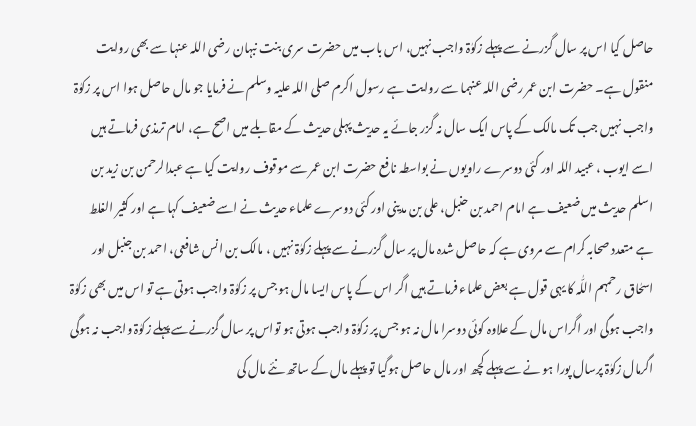حاصل کیا اس پر سال گزرنے سے پہلے زکوٰۃ واجب نہیں، اس باب میں حضرت سری بنت نبہان رضی اللہ عنہا سے بھی روایت منقول ہے۔ حضرت ابن عمر رضی اللہ عنہما سے روایت ہے رسول اکرم صلی اللہ علیہ وسلم نے فرمایا جو مال حاصل ہوا اس پر زکوٰۃ واجب نہیں جب تک مالک کے پاس ایک سال نہ گزر جائے یہ حدیث پہلی حدیث کے مقابلے میں اصح ہے، امام ترمذی فرماتے ہیں اسے ایوب ، عبید اللہ اور کئی دوسرے راویوں نے بواسطہ نافع حضرت ابن عمر سے موقوف روایت کیا ہے عبدالرحمن بن زید بن اسلم حدیث میں ضعیف ہے امام احمد بن حنبل، علی بن مدینی اور کئی دوسرے علماء حدیث نے اسے ضعیف کہا ہے اور کثیر الغلط ہے متعدد صحابہ کرام سے مروی ہے کہ حاصل شدہ مال پر سال گزرنے سے پہلے زکوٰۃ نہیں ، مالک بن انس شافعی، احمد بن جنبل اور اسحٰاق رحمہم اللّٰہ کا یہی قول ہے بعض علماء فرماتے ہیں اگر اس کے پاس ایسا مال ہو جس پر زکوٰۃ واجب ہوتی ہے تو اس میں بھی زکوٰۃ واجب ہوگی اور اگراس مال کے علاوہ کوئی دوسرا مال نہ ہو جس پر زکوٰۃ واجب ہوتی ہو تواس پر سال گزرنےسے پہلے زکوٰۃ واجب نہ ہوگی اگرمال زکوٰۃ پرسال پورا ہو نے سے پہلے کچھ اور مال حاصل ہوگیا تو پہلے مال کے ساتھ نئے مال کی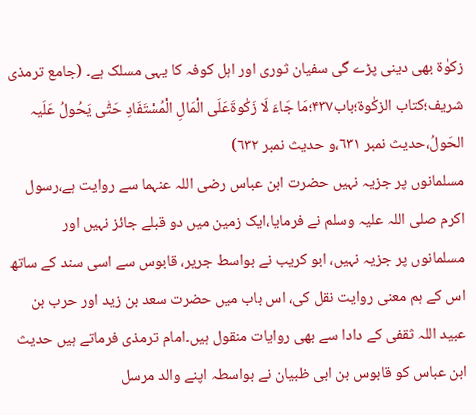زکوٰۃ بھی دینی پڑے گی سفیان ثوری اور اہل کوفہ کا یہی مسلک ہے۔ (جامع ترمذی شریف؛کتاب الزکٰوۃ؛باب۴۳۷؛مَا جَاءَ لَا زَكٰوۃَعَلَى الْمَالِ الْمُسْتَفَادِ حَتّٰى يَحُولُ عَلَيہ الحَولُ،حدیث نمبر ٦٣١،و حدیث نمبر ٦٣٢)
مسلمانوں پر جزیہ نہیں حضرت ابن عباس رضی اللہ عنہما سے روایت ہے،رسول اکرم صلی اللہ علیہ وسلم نے فرمایا،ایک زمین میں دو قبلے جائز نہیں اور مسلمانوں پر جزیہ نہیں، ابو کریب نے بواسط جریر، قابوس سے اسی سند کے ساتھ اس کے ہم معنی روایت نقل کی، اس باب میں حضرت سعد بن زید اور حرب بن عبید اللہ ثقفی کے دادا سے بھی روایات منقول ہیں۔امام ترمذی فرماتے ہیں حدیث ابن عباس کو قابوس بن ابی ظبیان نے بواسطہ اپنے والد مرسل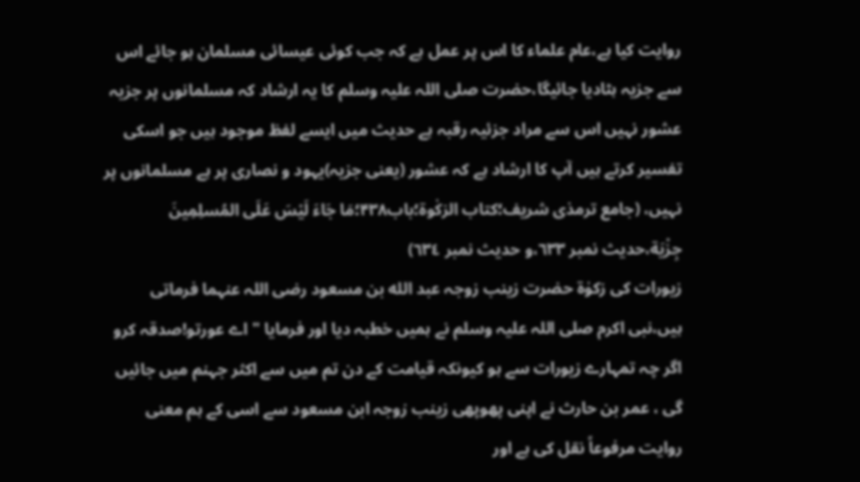روایت کیا ہے،عام علماء کا اس پر عمل ہے کہ جب کوئی عیسائی مسلمان ہو جائے اس سے جزیہ ہٹادیا جائیگا،حضرت صلی اللہ علیہ وسلم کا یہ ارشاد کہ مسلمانوں پر جزیہ عشور نہیں اس سے مراد جزئیہ رقبہ ہے حدیث میں ایسے لفظ موجود ہیں جو اسکی تفسیر کرتے ہیں آپ کا ارشاد ہے کہ عشور (یعنی جزیہ)یہود و نصاری پر ہے مسلمانوں پر نہیں، (جامع ترمذی شریف؛کتاب الزکٰوۃ؛باب۴۳۸؛مَا جَاءَ لَيْسَ عَلَى المُسلِمِينَ جِزْيَة،حدیث نمبر ٦٣٣،و حدیث نمبر ٦٣٤)
زیورات کی زکوٰۃ حضرت زینب زوجہ عبد الله بن مسعود رضی اللہ عنہما فرماتی ہیں،نبی اکرم صلی اللہ علیہ وسلم نے ہمیں خطبہ دیا اور فرمایا " اے عورتو!صدقہ کرو اگر چہ تمہارے زیورات سے ہو کیونکہ قیامت کے دن تم میں سے اکثر جہنم میں جائیں گی ، عمر بن حارث نے اپنی پھوپھی زینب زوجہ ابن مسعود سے اسی کے ہم معنی روایت مرفوعاً نقل کی ہے اور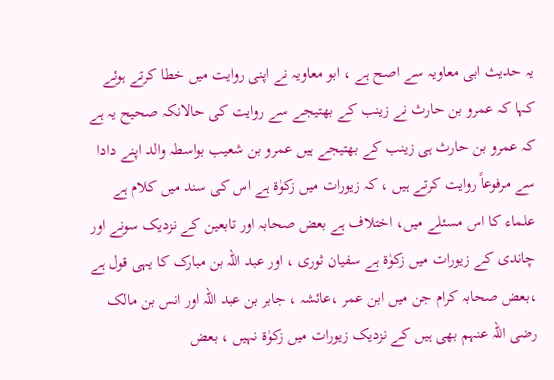یہ حدیث ابی معاویہ سے اصح ہے ، ابو معاویہ نے اپنی روایت میں خطا کرتے ہوئے کہا کہ عمرو بن حارث نے زینب کے بھتیجے سے روایت کی حالانکہ صحیح یہ ہے کہ عمرو بن حارث ہی زینب کے بھتیجے ہیں عمرو بن شعیب بواسطہ والد اپنے دادا سے مرفوعاً روایت کرتے ہیں ، کہ زیورات میں زکوٰۃ ہے اس کی سند میں کلام ہے علماء کا اس مسئلے میں، اختلاف ہے بعض صحابہ اور تابعین کے نزدیک سونے اور چاندی کے زیورات میں زکوٰۃ ہے سفیان ثوری ، اور عبد اللہ بن مبارک کا یہی قول ہے ،بعض صحابہ کرام جن میں ابن عمر ،عائشہ ، جابر بن عبد اللہ اور انس بن مالک رضی اللہ عنہم بھی ہیں کے نزدیک زیورات میں زکوٰۃ نہیں ، بعض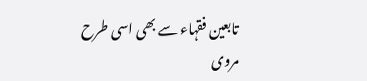تابعین فقہاء سے بھی اسی طرح مروی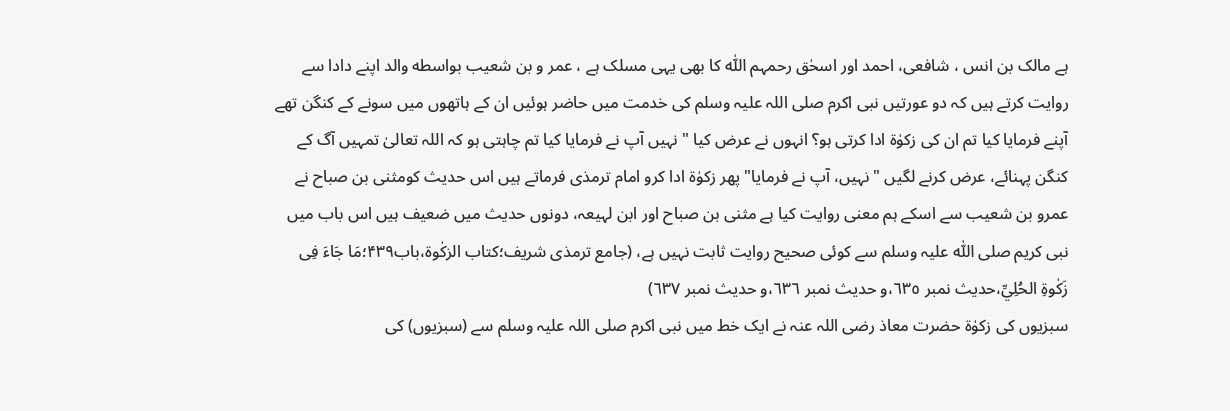ہے مالک بن انس ، شافعی، احمد اور اسحٰق رحمہم اللّٰہ کا بھی یہی مسلک ہے ، عمر و بن شعیب بواسطه والد اپنے دادا سے روایت کرتے ہیں کہ دو عورتیں نبی اکرم صلی اللہ علیہ وسلم کی خدمت میں حاضر ہوئیں ان کے ہاتھوں میں سونے کے کنگن تھے آپنے فرمایا کیا تم ان کی زکوٰۃ ادا کرتی ہو؟ انہوں نے عرض کیا " نہیں آپ نے فرمایا کیا تم چاہتی ہو کہ اللہ تعالیٰ تمہیں آگ کے کنگن پہنائے، عرض کرنے لگیں " نہیں، آپ نے فرمایا" پھر زکوٰۃ ادا کرو امام ترمذی فرماتے ہیں اس حدیث کومثنی بن صباح نے عمرو بن شعیب سے اسکے ہم معنی روایت کیا ہے مثنی بن صباح اور ابن لہیعہ، دونوں حدیث میں ضعیف ہیں اس باب میں نبی کریم صلی اللّٰہ علیہ وسلم سے کوئی صحیح روایت ثابت نہیں ہے، (جامع ترمذی شریف؛کتاب الزکٰوۃ،باب۴۳۹؛مَا جَاءَ فِی زَكٰوةِ الحُلِيِّ،حدیث نمبر ٦٣٥،و حدیث نمبر ٦٣٦،و حدیث نمبر ٦٣٧)
سبزیوں کی زکوٰۃ حضرت معاذ رضی اللہ عنہ نے ایک خط میں نبی اکرم صلی اللہ علیہ وسلم سے (سبزیوں) کی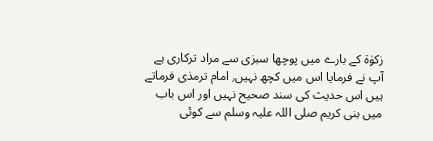زکوٰۃ کے بارے میں پوچھا سبزی سے مراد ترکاری ہے آپ نے فرمایا اس میں کچھ نہیں٫ امام ترمذی فرماتے ہیں اس حدیث کی سند صحیح نہیں اور اس باب میں بنی کریم صلی اللہ علیہ وسلم سے کوئی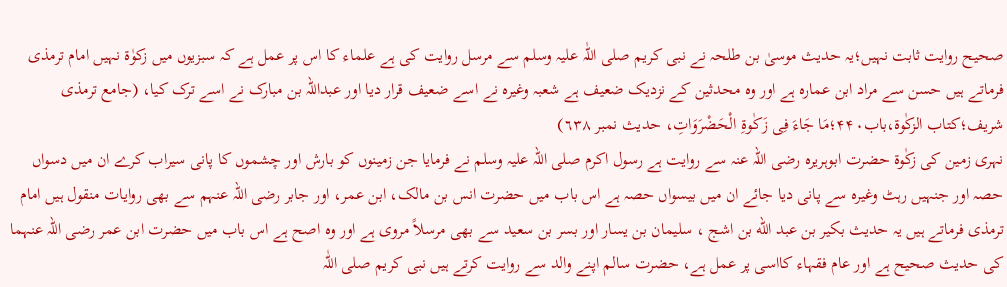صحیح روایت ثابت نہیں؛یہ حدیث موسیٰ بن طلحہ نے نبی کریم صلی اللّٰہ علیہ وسلم سے مرسل روایت کی ہے علماء کا اس پر عمل ہے کہ سبزیوں میں زکوٰۃ نہیں امام ترمذی فرماتے ہیں حسن سے مراد ابن عمارہ ہے اور وہ محدثین کے نزدیک ضعیف ہے شعبہ وغیرہ نے اسے ضعیف قرار دیا اور عبداللہ بن مبارک نے اسے ترک کیا، (جامع ترمذی شریف؛کتاب الزکٰوۃ،باب۴۴۰؛مَا جَاءَ فِی زَكٰوةِ الْحَضْرَوَاتِ، حدیث نمبر ٦٣٨)
نہری زمین کی زكٰوة حضرت ابوہریرہ رضی اللہ عنہ سے روایت ہے رسول اکرم صلی اللہ علیہ وسلم نے فرمایا جن زمینوں کو بارش اور چشموں کا پانی سیراب کرے ان میں دسواں حصہ اور جنہیں رہٹ وغیرہ سے پانی دیا جائے ان میں بیسواں حصہ ہے اس باب میں حضرت انس بن مالک، ابن عمر، اور جابر رضی اللہ عنہم سے بھی روایات منقول ہیں امام ترمذی فرماتے ہیں یہ حدیث بکير بن عبد الله بن اشج ، سلیمان بن یسار اور بسر بن سعید سے بھی مرسلاً مروی ہے اور وہ اصح ہے اس باب میں حضرت ابن عمر رضی اللہ عنہما کی حدیث صحیح ہے اور عام فقہاء کااسی پر عمل ہے، حضرت سالم اپنے والد سے روایت کرتے ہیں نبی کریم صلی اللّٰہ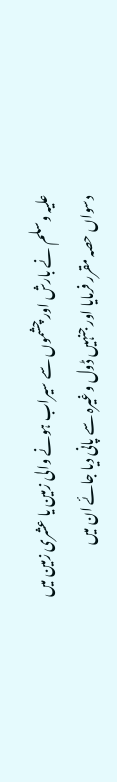علیہ وسلم نے بارش اور چشموں سے سیراب ہونے والی زمین یا عشری زمین میں دسواں حصہ مقرر فرمایا اور جنہیں ڈول وغیرہ سے پانی دیا جائے ان میں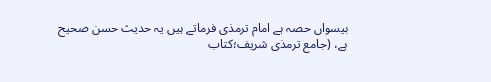بیسواں حصہ ہے امام ترمذی فرماتے ہیں یہ حدیث حسن صحیح ہے، (جامع ترمذی شریف؛کتاب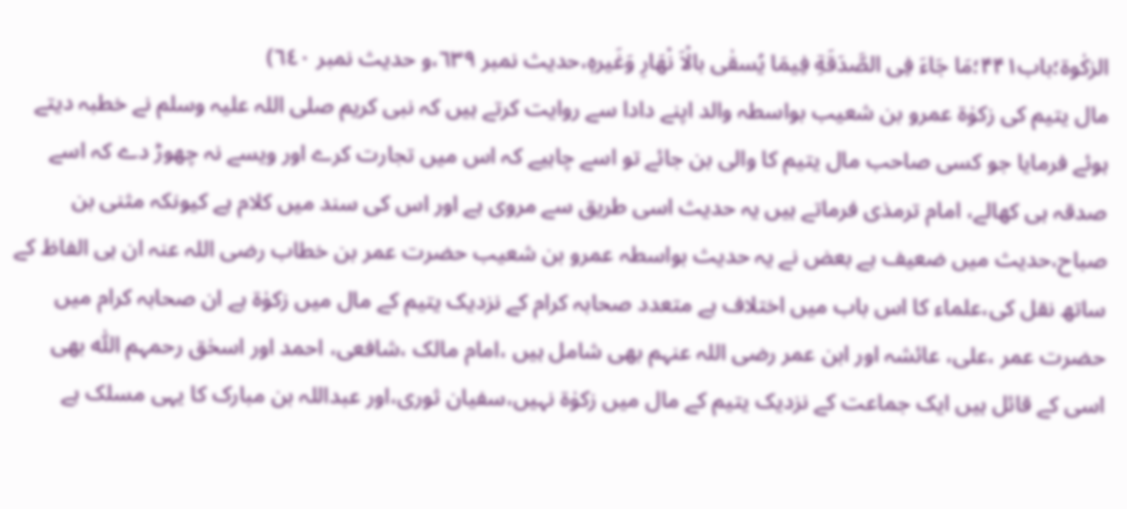الزکٰوۃ؛باب۴۴۱؛مَا جَاءَ فِی الصَّدَقَةِ فِيمَا يُسقٰى بالْاَ نْهَارِ وَغَيرہٖ،حدیث نمبر ٦٣٩،و حدیث نمبر ٦٤٠)
مال یتیم کی زکوٰۃ عمرو بن شعیب بواسطہ والد اپنے دادا سے روایت کرتے ہیں کہ نبی کریم صلی اللہ علیہ وسلم نے خطبہ دیتے ہوئے فرمایا جو کسی صاحب مال یتیم کا والی بن جائے تو اسے چاہیے کہ اس میں تجارت کرے اور ویسے نہ چھوڑ دے کہ اسے صدقہ ہی کھالے، امام ترمذی فرماتے ہیں یہ حدیث اسی طریق سے مروی ہے اور اس کی سند میں کلام ہے کیونکہ مثنی بن صباح،حدیث میں ضعیف ہے بعض نے یہ حدیث بواسطہ عمرو بن شعیب حضرت عمر بن خطاب رضی اللہ عنہ ان ہی الفاظ کے ساتھ نقل کی،علماء کا اس باب میں اختلاف ہے متعدد صحابہ کرام کے نزدیک یتیم کے مال میں زکوٰۃ ہے ان صحابہ کرام میں حضرت عمر ،علی، عائشہ اور ابن عمر رضی اللہ عنہم بھی شامل ہیں ،امام مالک ،شافعی، احمد اور اسحٰق رحمہم اللّٰہ بھی اسی کے قائل ہیں ایک جماعت کے نزدیک یتیم کے مال میں زکوٰۃ نہیں،سفیان ثوری،اور عبداللہ بن مبارک کا یہی مسلک ہے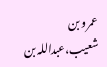عمرو بن شعیب،عبداللہ بن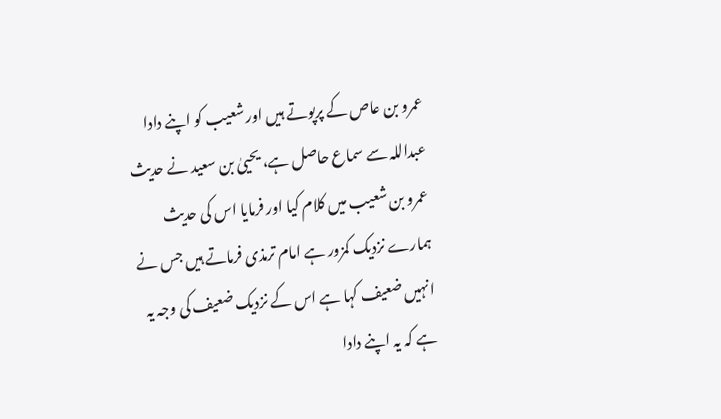عمرو بن عاص کے پرپوتے ہیں اور شعیب کو اپنے دادا عبداللہ سے سماع حاصل ہے، یحییٰ بن سعید نے حدیث عمرو بن شعیب میں کلام کیا اور فرمایا اس کی حدیث ہمارے نزدیک کمزور ہے امام ترمذی فرماتے ہیں جس نے انہیں ضعیف کہا ہے اس کے نزدیک ضعیف کی وجہ یہ ہے کہ یہ اپنے دادا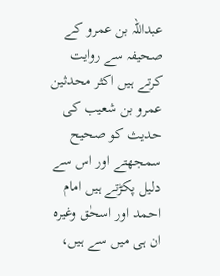عبداللہ بن عمرو کے صحیفہ سے روایت کرتے ہیں اکثر محدثین عمرو بن شعیب کی حدیث کو صحیح سمجھتے اور اس سے دلیل پکڑتے ہیں امام احمد اور اسحٰق وغیرہ ان ہی میں سے ہیں،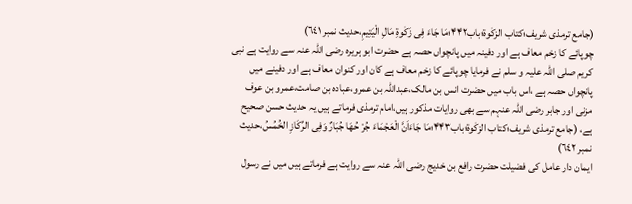(جامع ترمذی شریف؛کتاب الزکٰوۃ؛باب۴۴۲؛مَا جَاءَ فِی زَكٰوةِ مَالِ الْيَتِيمِ،حدیث نمبر ٦٤١)
چوپائے کا زخم معاف ہے اور دفینہ میں پانچواں حصہ ہے حضرت ابو ہریرہ رضی اللہ عنہ سے روایت ہے نبی کریم صلی اللہ علیہ و سلم نے فرمایا چوپائے کا زخم معاف ہے کان اور کنوان معاف ہے اور دفینے میں پانچواں حصہ ہے ،اس باب میں حضرت انس بن مالک،عبداللہ بن عمرو،عبادہ بن صامت،عمرو بن عوف مزنی اور جابر رضی اللہ عنہم سے بھی روایات مذکور ہیں،امام ترمذی فرماتے ہیں یہ حدیث حسن صحیح ہے، (جامع ترمذی شریف؛کتاب الزکٰوۃ؛باب۴۴۳؛مَا جَاءَاَنَّ الْعَجْمَاءَ جُرْ حُھَا جُبَارٌ وَفِی الرِّكَازِ الخُمُسُ،حدیث نمبر ٦٤٢)
ایمان دار عامل کی فضیلت حضرت رافع بن خدیج رضی اللہ عنہ سے روایت ہے فرماتے ہیں میں نے رسول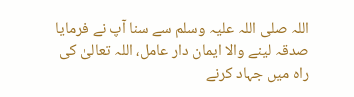اللہ صلی اللہ علیہ وسلم سے سنا آپ نے فرمایا صدقہ لینے والا ایمان دار عامل، اللہ تعالیٰ کی راہ میں جہاد کرنے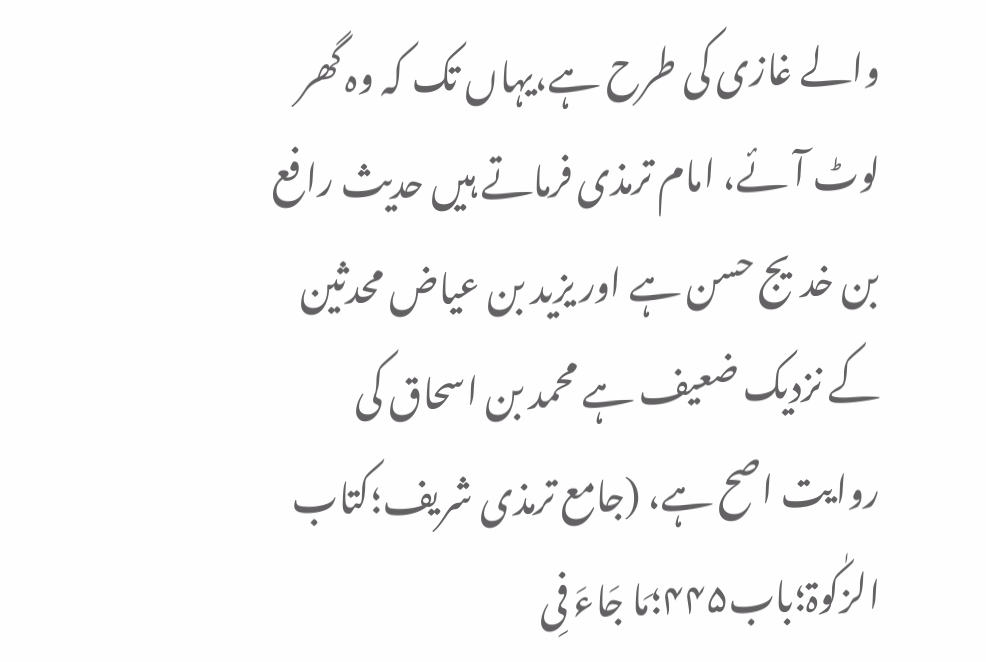والے غازی کی طرح ہے،یہاں تک کہ وہ گھر لوٹ آئے، امام ترمذی فرماتے ہیں حدیث رافع بن خدیج حسن ہے اور یزید بن عیاض محدثین کے نزدیک ضعیف ہے محمد بن اسحاق کی روایت اصح ہے، (جامع ترمذی شریف؛کتاب الزکٰوۃ؛باب۴۴۵؛مَا جَاءَ فِی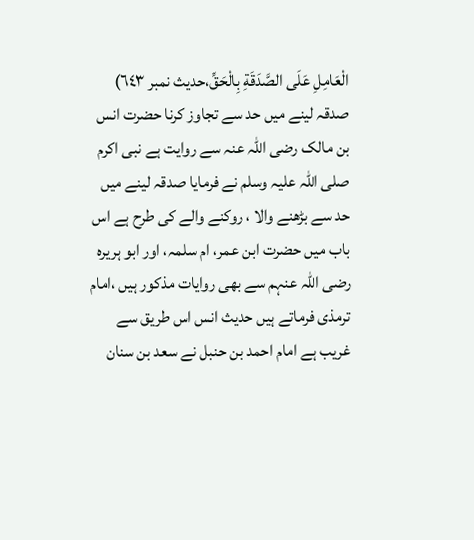الْعَامِلِ عَلَى الصَّدَقَةِ بِالْحَقِّ،حدیث نمبر ٦٤٣)
صدقہ لینے میں حد سے تجاوز کرنا حضرت انس بن مالک رضی اللہ عنہ سے روایت ہے نبی اکرم صلی اللہ علیہ وسلم نے فرمایا صدقہ لینے میں حد سے بڑھنے والا ، روکنے والے کی طرح ہے اس باب میں حضرت ابن عمر، ام سلمہ، اور ابو ہریرہ رضی اللہ عنہم سے بھی روایات مذکور ہیں ،امام ترمذی فرماتے ہیں حدیث انس اس طریق سے غریب ہے امام احمد بن حنبل نے سعد بن سنان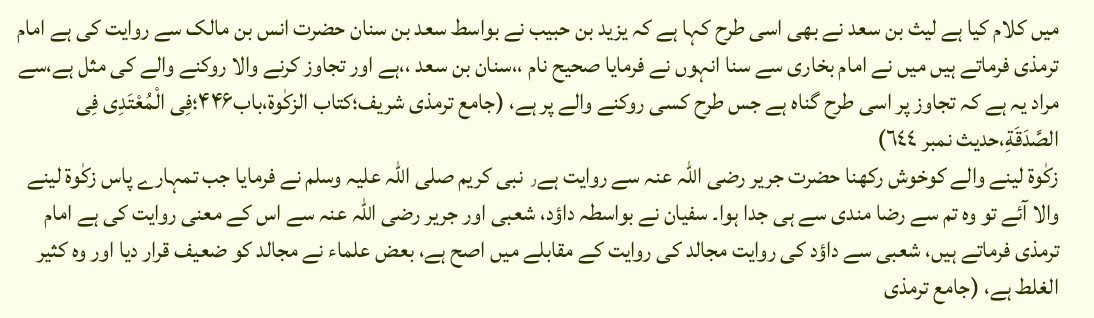میں کلام کیا ہے لیث بن سعد نے بھی اسی طرح کہا ہے کہ یزید بن حبیب نے بواسط سعد بن سنان حضرت انس بن مالک سے روایت کی ہے امام ترمذی فرماتے ہیں میں نے امام بخاری سے سنا انہوں نے فرمایا صحیح نام ،،سنان بن سعد ،،ہے اور تجاوز کرنے والا روکنے والے کی مثل ہے،سے مراد یہ ہے کہ تجاوز پر اسی طرح گناہ ہے جس طرح کسی روکنے والے پر ہے، (جامع ترمذی شریف؛کتاب الزکٰوۃ،باب۴۴۶؛فِی الْمُعْتَدِى فِی الصَّدَقَةِ،حدیث نمبر ٦٤٤)
زکٰوۃ لینے والے کوخوش رکھنا حضرت جریر رضی اللہ عنہ سے روایت ہے٫ نبی کریم صلی اللہ علیہ وسلم نے فرمایا جب تمہارے پاس زکٰوة لینے والا آئے تو وہ تم سے رضا مندی سے ہی جدا ہوا۔ سفیان نے بواسطہ داؤد، شعبی اور جریر رضی اللہ عنہ سے اس کے معنی روایت کی ہے امام ترمذی فرماتے ہیں، شعبی سے داؤد کی روایت مجالد کی روایت کے مقابلے میں اصح ہے، بعض علماء نے مجالد کو ضعیف قرار دیا اور وہ کثیر الغلط ہے، (جامع ترمذی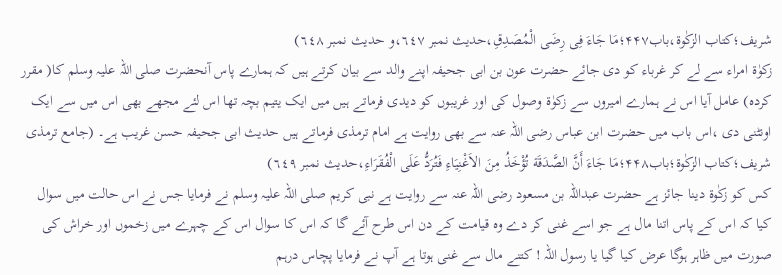شریف؛کتاب الزکٰوۃ،باب۴۴۷؛مَا جَاءَ فِی رِضَى الْمُصَدِقِ،حدیث نمبر ٦٤٧،و حدیث نمبر ٦٤٨)
زکوٰۃ امراء سے لے کر غرباء کو دی جائے حضرت عون بن ابی جحیفہ اپنے والد سے بیان کرتے ہیں کہ ہمارے پاس آنحضرت صلی اللہ علیہ وسلم کا( مقرر کرده) عامل آیا اس نے ہمارے امیروں سے زکوٰۃ وصول کی اور غریبوں کو دیدی فرماتے ہیں میں ایک یتیم بچہ تھا اس لئے مجھے بھی اس میں سے ایک اونٹنی دی ،اس باب میں حضرت ابن عباس رضی اللہ عنہ سے بھی روایت ہے امام ترمذی فرماتے ہیں حدیث ابی جحیفہ حسن غریب ہے۔ (جامع ترمذی شریف؛کتاب الزکٰوۃ؛باب۴۴۸؛مَا جَاءَ أَنَّ الصَّدَقَة تُؤْخَذُ مِنَ الاَغْنِيَاءِ فَتُرَدُّ عَلَى الْفُقَرَاءِ،حدیث نمبر ٦٤٩)
کس کو زکٰوۃ دینا جائز ہے حضرت عبداللہ بن مسعود رضی اللہ عنہ سے روایت ہے نبی کریم صلی اللہ علیہ وسلم نے فرمایا جس نے اس حالت میں سوال کیا کہ اس کے پاس اتنا مال ہے جو اسے غنی کر دے وہ قیامت کے دن اس طرح آئے گا کہ اس کا سوال اس کے چہرے میں زخموں اور خراش کی صورت میں ظاہر ہوگا عرض کیا گیا یا رسول اللہ ! کتنے مال سے غنی ہوتا ہے آپ نے فرمایا پچاس درہم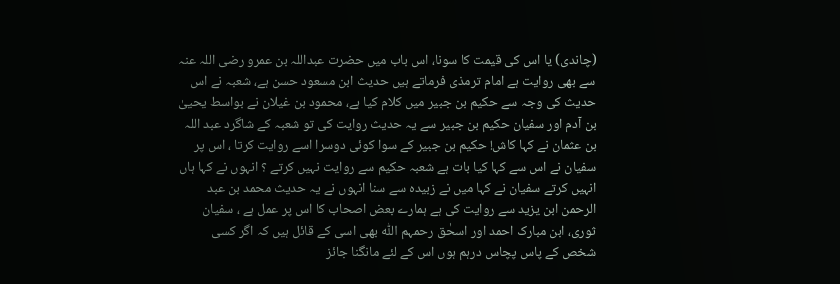(چاندی) یا اس کی قیمت کا سونا، اس باب میں حضرت عبداللہ بن عمرو رضی اللہ عنہ سے بھی روایت ہے امام ترمذی فرماتے ہیں حدیث ابن مسعود حسن ہے، شعبہ نے اس حدیث کی وجہ سے حکیم بن جبیر میں کلام کیا ہے، محمود بن غیلان نے بواسط یحییٰ بن آدم اور سفیان حکیم بن جبیر سے یہ حدیث روایت کی تو شعبہ کے شاگرد عبد اللہ بن عثمان نے کہا کاش! حکیم بن جبیر کے سوا کوئی دوسرا اسے روایت کرتا ، اس پر سفیان نے اس سے کہا کیا بات ہے شعبہ حکیم سے روایت نہیں کرتے ؟ انہوں نے کہا ہاں انہیں کرتے سفیان نے کہا میں نے زبیدہ سے سنا انہوں نے یہ حدیث محمد بن عبد الرحمن ابن یزید سے روایت کی ہے ہمارے بعض اصحاب کا اس پر عمل ہے ، سفیان ثوری، ابن مبارک احمد اور اسحٰق رحمہم اللّٰہ بھی اسی کے قائل ہیں کہ اگر کسی شخص کے پاس پچاس درہم ہوں اس کے لئے مانگنا جائز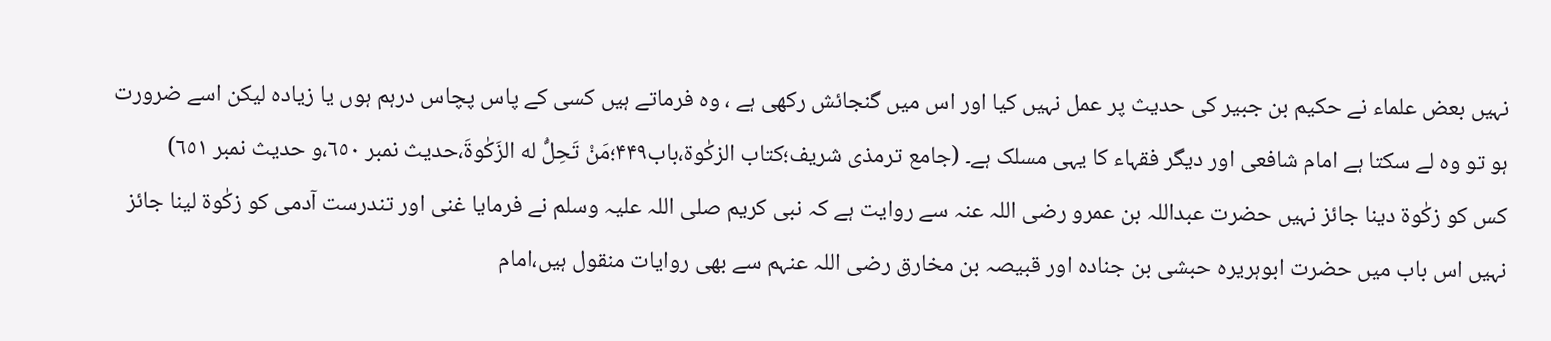نہیں بعض علماء نے حکیم بن جبیر کی حدیث پر عمل نہیں کیا اور اس میں گنجائش رکھی ہے ، وہ فرماتے ہیں کسی کے پاس پچاس درہم ہوں یا زیادہ لیکن اسے ضرورت ہو تو وہ لے سکتا ہے امام شافعی اور دیگر فقہاء کا یہی مسلک ہے۔ (جامع ترمذی شریف؛کتاب الزکٰوۃ،باب۴۴۹؛مَنْ تَحِلُّ له الزَكٰوةَ،حدیث نمبر ٦٥٠،و حدیث نمبر ٦٥١)
کس کو زکٰوۃ دینا جائز نہیں حضرت عبداللہ بن عمرو رضی اللہ عنہ سے روایت ہے کہ نبی کریم صلی اللہ علیہ وسلم نے فرمایا غنی اور تندرست آدمی کو زکٰوۃ لینا جائز نہیں اس باب میں حضرت ابوہریرہ حبشی بن جنادہ اور قبیصہ بن مخارق رضی اللہ عنہم سے بھی روایات منقول ہیں،امام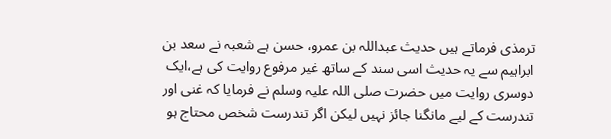ترمذی فرماتے ہیں حدیث عبداللہ بن عمرو، حسن ہے شعبہ نے سعد بن ابراہیم سے یہ حدیث اسی سند کے ساتھ غیر مرفوع روایت کی ہے،ایک دوسری روایت میں حضرت صلی اللہ علیہ وسلم نے فرمایا کہ غنی اور تندرست کے لیے مانگنا جائز نہیں لیکن اگر تندرست شخص محتاج ہو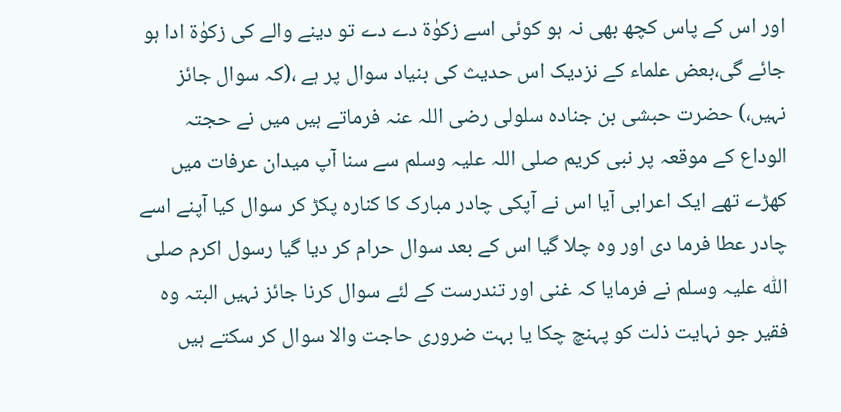اور اس کے پاس کچھ بھی نہ ہو کوئی اسے زکوٰۃ دے دے تو دینے والے کی زکوٰۃ ادا ہو جائے گی،بعض علماء کے نزدیک اس حدیث کی بنیاد سوال پر ہے ،(کہ سوال جائز نہیں،) حضرت حبشی بن جناده سلولی رضی اللہ عنہ فرماتے ہیں میں نے حجتہ الوداع کے موقعہ پر نبی کریم صلی اللہ علیہ وسلم سے سنا آپ میدان عرفات میں کھڑے تھے ایک اعرابی آیا اس نے آپکی چادر مبارک کا کنارہ پکڑ کر سوال کیا آپنے اسے چادر عطا فرما دی اور وہ چلا گیا اس کے بعد سوال حرام کر دیا گیا رسول اکرم صلی اللّٰہ علیہ وسلم نے فرمایا کہ غنی اور تندرست کے لئے سوال کرنا جائز نہیں البتہ وہ فقیر جو نہایت ذلت کو پہنچ چکا یا بہت ضروری حاجت والا سوال کر سکتے ہیں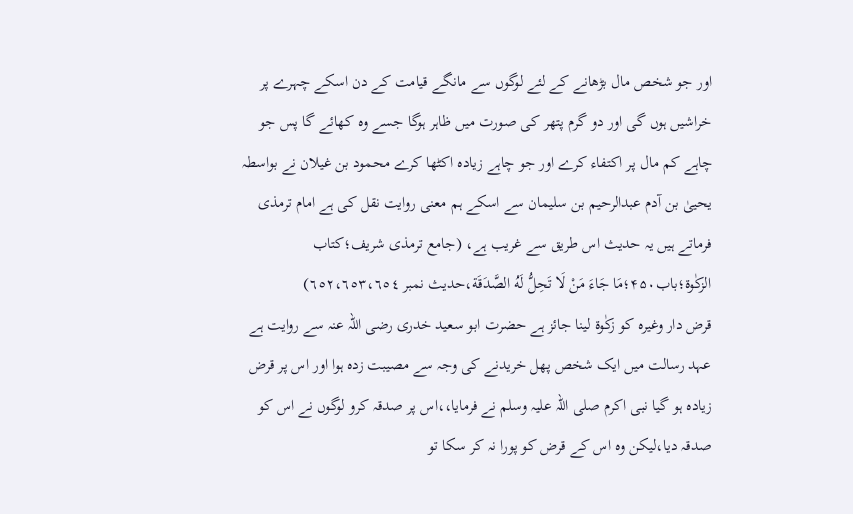اور جو شخص مال بڑھانے کے لئے لوگوں سے مانگے قیامت کے دن اسکے چہرے پر خراشیں ہوں گی اور دو گرم پتھر کی صورت میں ظاہر ہوگا جسے وہ کھائے گا پس جو چاہے کم مال پر اکتفاء کرے اور جو چاہے زیادہ اکٹھا کرے محمود بن غیلان نے بواسطہ یحییٰ بن آدم عبدالرحیم بن سلیمان سے اسکے ہم معنی روایت نقل کی ہے امام ترمذی فرماتے ہیں یہ حدیث اس طریق سے غریب ہے، (جامع ترمذی شریف؛کتاب الزکٰوۃ؛باب۴۵۰؛مَا جَاءَ مَنْ لَا تَحِلُّ لَهُ الصَّدَقَة،حدیث نمبر ٦٥٢،٦٥٣،٦٥٤)
قرض دار وغیرہ کو زکٰوۃ لینا جائز ہے حضرت ابو سعید خدری رضی اللہ عنہ سے روایت ہے عہد رسالت میں ایک شخص پھل خریدنے کی وجہ سے مصیبت زدہ ہوا اور اس پر قرض زیادہ ہو گیا نبی اکرم صلی اللہ علیہ وسلم نے فرمایا،،اس پر صدقہ کرو لوگوں نے اس کو صدقہ دیا،لیکن وہ اس کے قرض کو پورا نہ کر سکا تو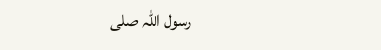رسول اللہ صلی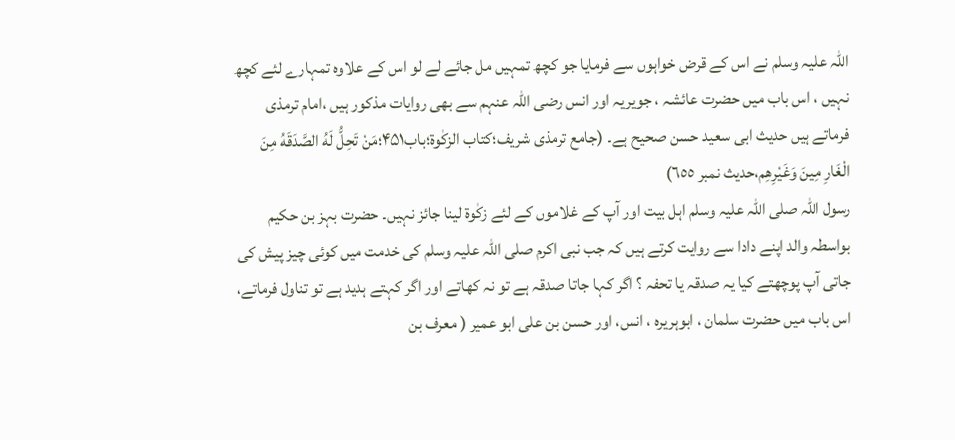اللہ علیہ وسلم نے اس کے قرض خواہوں سے فرمایا جو کچھ تمہیں مل جائے لے لو اس کے علاوہ تمہارے لئے کچھ نہیں ، اس باب میں حضرت عائشہ ، جویریہ اور انس رضی اللہ عنہم سے بھی روایات مذکور ہیں ،امام ترمذی فرماتے ہیں حدیث ابی سعید حسن صحیح ہے۔ (جامع ترمذی شریف؛کتاب الزکٰوۃ؛باب۴۵۱؛مَنْ تَحِلُّ لَهُ الصَّدَقَهُ مِنَ الْغَارِ مِينَ وَغَيْرِهِم،حدیث نمبر ٦٥٥)
رسول اللہ صلی اللہ علیہ وسلم اہل بیت اور آپ کے غلاموں کے لئے زکٰوۃ لینا جائز نہیں۔ حضرت بہز بن حکیم بواسطہ والد اپنے دادا سے روایت کرتے ہیں کہ جب نبی اکرم صلی اللہ علیہ وسلم کی خدمت میں کوئی چیز پیش کی جاتی آپ پوچھتے کیا یہ صدقہ یا تحفہ ؟ اگر کہا جاتا صدقہ ہے تو نہ کھاتے اور اگر کہتے ہدید ہے تو تناول فرماتے، اس باب میں حضرت سلمان ، ابوہریرہ ، انس، اور حسن بن علی ابو عمیر ( معرف بن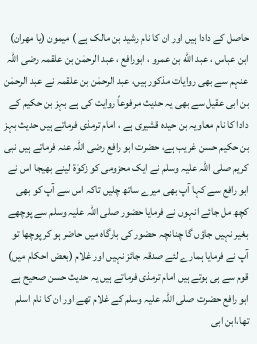حاصل کے دادا ہیں اور ان کا نام رشید بن مالک ہے ) میمون (یا مهران) ابن عباس ، عبد الله بن عمرو ، ابورافع ، عبد الرحمٰن بن علقمہ رضی اللہ عنہم سے بھی روایات مذکور ہیں، عبد الرحمٰن بن علقمہ نے عبد الرحمٰن بن ابی عقیل سے بھی یہ حدیث مرفوعاً روایت کی ہے بہز بن حکیم کے دادا کا نام معاویہ بن حیدہ قشیری ہے ، امام ترمذی فرماتے ہیں حدیث بہز بن حکیم حسن غریب ہے، حضرت ابو رافع رضی اللہ عنہ فرماتے ہیں نبی کریم صلی اللہ علیہ وسلم نے ایک محزومی کو زکوٰۃ لینے بھیجا اس نے ابو رافع سے کہا آپ بھی میرے ساتھ چلیں تاکہ اس سے آپ کو بھی کچھ مل جائے انہوں نے فرمایا حضور صلی اللہ علیہ وسلم سے پوچھے بغیر نہیں جاؤں گا چنانچہ حضور کی بارگاہ میں حاضر ہو کر پوچھا تو آپ نے فرمایا ہمارے لئے صدقہ جائز نہیں اور غلام (بعض احکام میں) قوم سے ہی ہوتے ہیں امام ترمذی فرماتے ہیں یہ حدیث حسن صحیح ہے ابو رافع حضرت صلی اللہ علیہ وسلم کے غلام تھے اور ان کا نام اسلم تھا،ابن ابی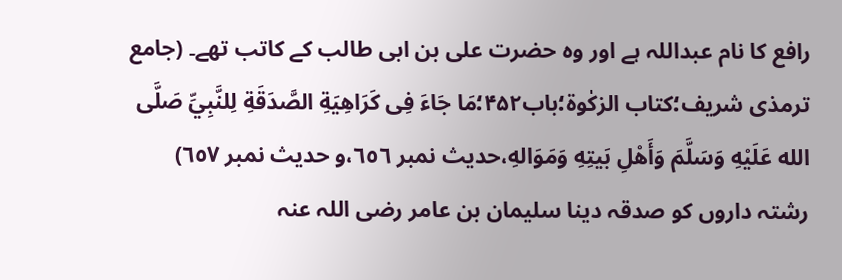رافع کا نام عبداللہ ہے اور وہ حضرت علی بن ابی طالب کے کاتب تھے۔ (جامع ترمذی شریف؛کتاب الزکٰوۃ؛باب۴۵۲؛مَا جَاءَ فِی كَرَاهِيَةِ الصَّدَقَةِ لِلنَّبِيِّ صَلَّى الله عَلَيْهِ وَسَلَّمَ وَأَهْلِ بَيتِهِ وَمَوَالهِ،حدیث نمبر ٦٥٦،و حدیث نمبر ٦٥٧)
رشتہ داروں کو صدقہ دینا سلیمان بن عامر رضی اللہ عنہ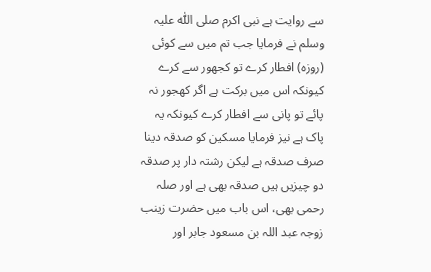سے روایت ہے نبی اکرم صلی اللّٰہ علیہ وسلم نے فرمایا جب تم میں سے کوئی (روزہ) افطار کرے تو کجھور سے کرے کیونکہ اس میں برکت ہے اگر کھجور نہ پائے تو پانی سے افطار کرے کیونکہ یہ پاک ہے نیز فرمایا مسکین کو صدقہ دینا صرف صدقہ ہے لیکن رشتہ دار پر صدقہ دو چیزیں ہیں صدقہ بھی ہے اور صلہ رحمی بھی، اس باب میں حضرت زینب زوجہ عبد اللہ بن مسعود جابر اور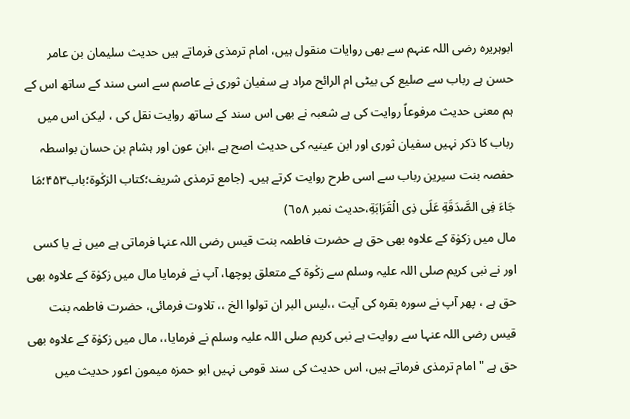ابوہریرہ رضی اللہ عنہم سے بھی روایات منقول ہیں، امام ترمذی فرماتے ہیں حدیث سلیمان بن عامر حسن ہے رباب سے صلیع کی بیٹی ام الرائح مراد ہے سفیان ثوری نے عاصم سے اسی سند کے ساتھ اس کے ہم معنی حدیث مرفوعاً روایت کی ہے شعبہ نے بھی اس سند کے ساتھ روایت نقل کی ، لیکن اس میں رباب کا ذکر نہیں سفیان ثوری اور ابن عینیہ کی حدیث اصح ہے ،ابن عون اور ہشام بن حسان بواسطہ حفصہ بنت سیرین رباب سے اسی طرح روایت کرتے ہیں۔ (جامع ترمذی شریف؛کتاب الزکٰوۃ؛باب۴۵۳؛مَا جَاءَ فِی الصَّدَقَةِ عَلَى ذِی الْقَرَابَةِ،حدیث نمبر ٦٥٨)
مال میں زکوٰۃ کے علاوہ بھی حق ہے حضرت فاطمہ بنت قیس رضی اللہ عنہا فرماتی ہے میں نے یا کسی اور نے نبی کریم صلی اللہ علیہ وسلم سے زکٰوۃ کے متعلق پوچھا، آپ نے فرمایا مال میں زکوٰۃ کے علاوہ بھی حق ہے ، پھر آپ نے سورہ بقرہ کی آیت ،،ليس البر ان تولوا الخ ،، تلاوت فرمائی، حضرت فاطمہ بنت قیس رضی اللہ عنہا سے روایت ہے نبی کریم صلی اللہ علیہ وسلم نے فرمایا،، مال میں زکوٰۃ کے علاوہ بھی حق ہے " امام ترمذی فرماتے ہیں، اس حدیث کی سند قومی نہیں ابو حمزہ میمون اعور حدیث میں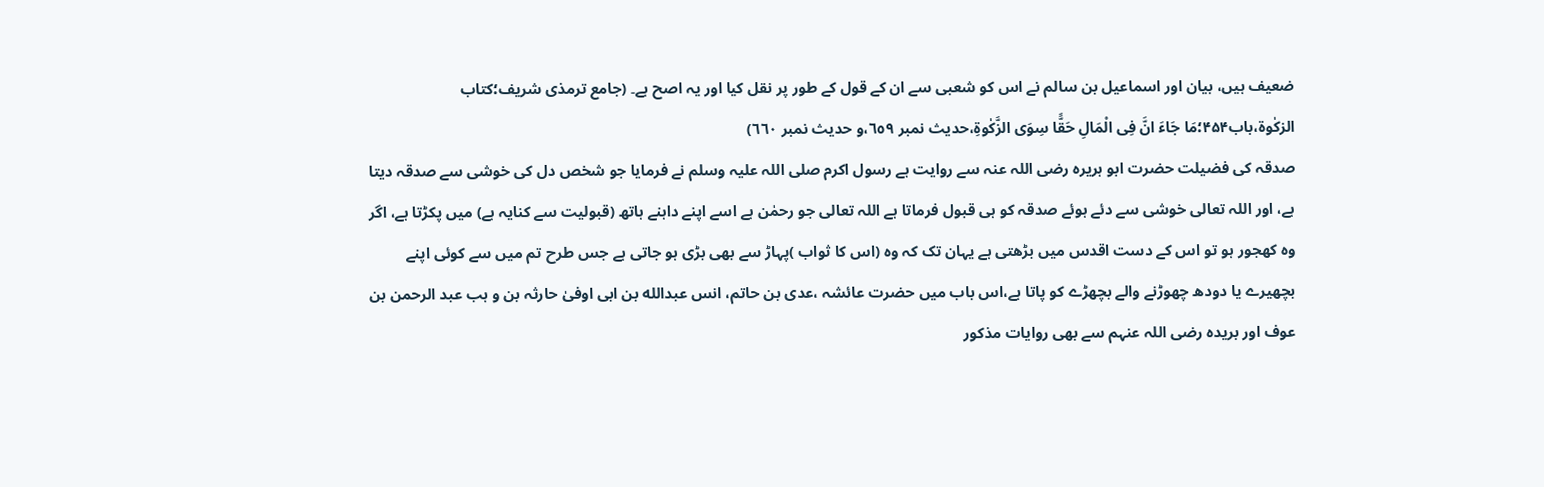ضعیف ہیں، بیان اور اسماعیل بن سالم نے اس کو شعبی سے ان کے قول کے طور پر نقل کیا اور یہ اصح ہے۔ (جامع ترمذی شریف؛کتاب الزکٰوۃ،باب۴۵۴؛مَا جَاءَ انَّ فِی الْمَالِ حَقًّا سِوَى الزَّكٰوةِ،حدیث نمبر ٦٥٩،و حدیث نمبر ٦٦٠)
صدقہ کی فضیلت حضرت ابو ہریرہ رضی اللہ عنہ سے روایت ہے رسول اکرم صلی اللہ علیہ وسلم نے فرمایا جو شخص دل کی خوشی سے صدقہ دیتا ہے، اور اللہ تعالی خوشی سے دئے ہوئے صدقہ کو ہی قبول فرماتا ہے اللہ تعالی جو رحمٰن ہے اسے اپنے داہنے ہاتھ (قبولیت سے کنایہ ہے) میں پکڑتا ہے، اگر وہ کھجور ہو تو اس کے دست اقدس میں بڑھتی ہے یہان تک کہ وہ (اس کا ثواب )پہاڑ سے بھی بڑی ہو جاتی ہے جس طرح تم میں سے کوئی اپنے بچھیرے یا دودھ چھوڑنے والے بچھڑے کو پاتا ہے،اس باب میں حضرت عائشہ ،عدی بن حاتم، انس عبدالله بن ابی اوفیٰ حارثہ بن و ہب عبد الرحمن بن عوف اور بریدہ رضی اللہ عنہم سے بھی روایات مذکور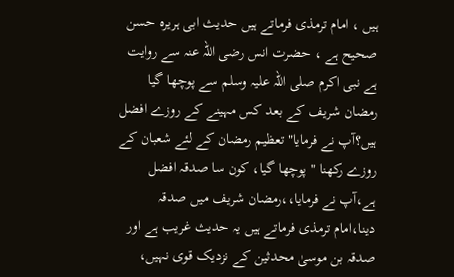ہیں ، امام ترمذی فرماتے ہیں حدیث ابی ہریرہ حسن صحیح ہے ، حضرت انس رضی اللہ عنہ سے روایت ہے نبی اکرم صلی اللہ علیہ وسلم سے پوچھا گیا رمضان شریف کے بعد کس مہینے کے روزے افضل ہیں؟آپ نے فرمایا"تعظیم رمضان کے لئے شعبان کے روزے رکھنا " پوچھا گیا، کون سا صدقہ افضل ہے،آپ نے فرمایا،،رمضان شریف میں صدقہ دینا،امام ترمذی فرماتے ہیں یہ حدیث غریب ہے اور صدقہ بن موسیٰ محدثین کے نزدیک قوی نہیں،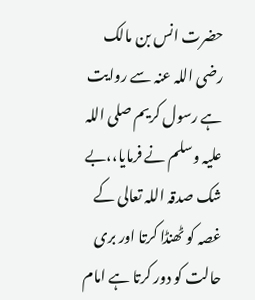حضرت انس بن مالک رضی اللہ عنہ سے روایت ہے رسول کریم صلی اللہ علیہ وسلم نے فرمایا،،بے شک صدقہ اللہ تعالی کے غصہ کو ٹھنڈا کرتا اور بری حالت کو دور کرتا ہے امام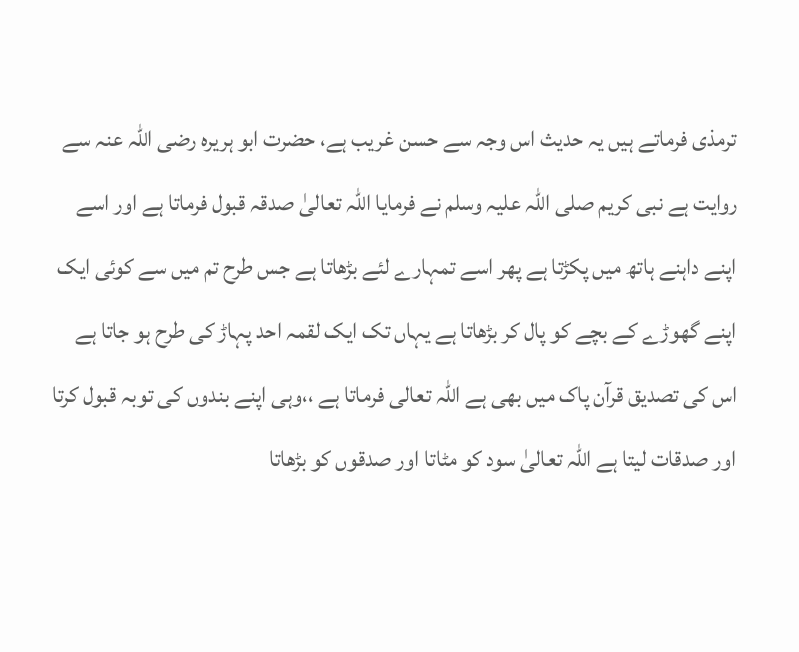ترمذی فرماتے ہیں یہ حدیث اس وجہ سے حسن غریب ہے، حضرت ابو ہریرہ رضی اللہ عنہ سے روایت ہے نبی کریم صلی اللہ علیہ وسلم نے فرمایا اللہ تعالیٰ صدقہ قبول فرماتا ہے اور اسے اپنے داہنے ہاتھ میں پکڑتا ہے پھر اسے تمہارے لئے بڑھاتا ہے جس طرح تم میں سے کوئی ایک اپنے گھوڑے کے بچے کو پال کر بڑھاتا ہے یہاں تک ایک لقمہ احد پہاڑ کی طرح ہو جاتا ہے اس کی تصدیق قرآن پاک میں بھی ہے اللہ تعالی فرماتا ہے ،،وہی اپنے بندوں کی توبہ قبول کرتا اور صدقات لیتا ہے اللہ تعالیٰ سود کو مٹاتا اور صدقوں کو بڑھاتا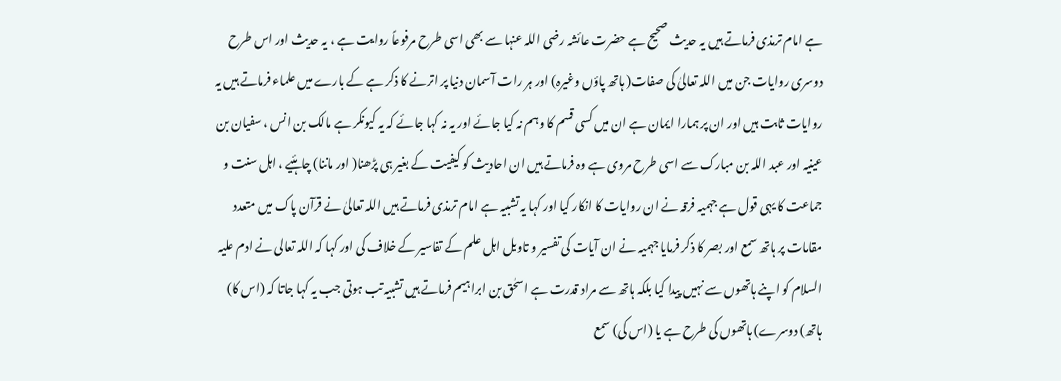ہے امام ترمذی فرماتے ہیں یہ حدیث صحیح ہے حضرت عائشہ رضی اللہ عنہا سے بھی اسی طرح مرفوعاً روایت ہے ، یہ حدیث اور اس طرح دوسری روایات جن میں اللہ تعالیٰ کی صفات( ہاتھ پاؤں وغیرہ) اور ہر رات آسمان دنیا پر اترنے کا ذکر ہے کے بارے میں علماء فرماتے ہیں یہ روایات ثابت ہیں اور ان پر ہمارا ایمان ہے ان میں کسی قسم کا وہم نہ کیا جائے اور یہ نہ کہا جائے کہ یہ کیونکر ہے مالک بن انس ، سفیان بن عینیہ اور عبد اللہ بن مبارک سے اسی طرح مروی ہے وہ فرماتے ہیں ان احادیث کو کیفیت کے بغیر ہی پڑھنا( اور ماننا) چاہئیے ، اہل سنت و جماعت کا یہی قول ہے جہمیہ فرقہ نے ان روایات کا انکار کیا اور کہا یہ تشبیہ ہے امام ترمذی فرماتے ہیں اللہ تعالیٰ نے قرآن پاک میں متعدد مقامات پر ہاتھ سمع اور بصر کا ذکر فرمایا جہمیہ نے ان آیات کی تفسیر و تاویل اہل علم کے تفاسیر کے خلاف کی اور کہا کہ اللہ تعالی نے ادم علیہ السلام کو اپنے ہاتھوں سے نہیں پیدا کیا بلکہ ہاتھ سے مراد قدرت ہے اسحٰق بن ابراہیم فرماتے ہیں تشبیہ تب ہوتی جب یہ کہا جاتا کہ (اس کا) ہاتھ) دوسرے) ہاتھوں کی طرح ہے یا (اس کی) سمع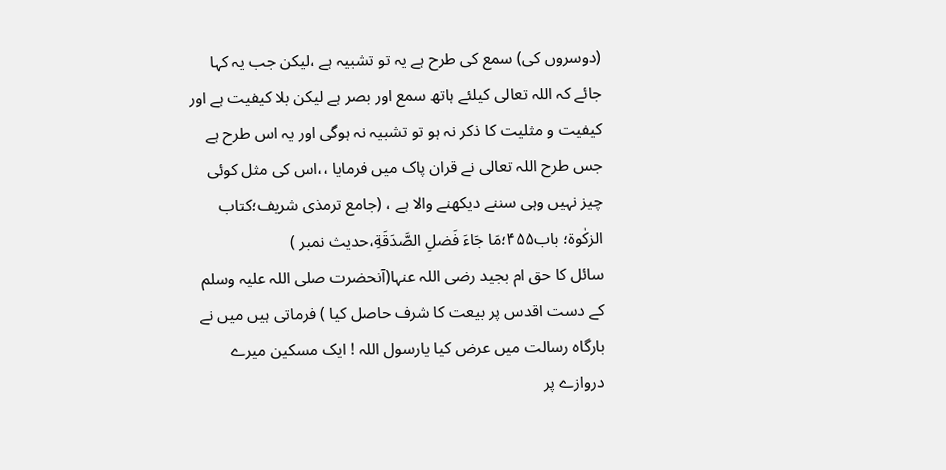(دوسروں کی) سمع کی طرح ہے یہ تو تشبیہ ہے ،لیکن جب یہ کہا جائے کہ اللہ تعالی کیلئے ہاتھ سمع اور بصر ہے لیکن بلا کیفیت ہے اور کیفیت و مثلیت کا ذکر نہ ہو تو تشبیہ نہ ہوگی اور یہ اس طرح ہے جس طرح اللہ تعالی نے قران پاک میں فرمایا ،،اس کی مثل کوئی چیز نہیں وہی سننے دیکھنے والا ہے ، (جامع ترمذی شریف؛کتاب الزکٰوۃ؛ باب۴۵۵؛مَا جَاءَ فَضلِ الصَّدَقَةِ،حدیث نمبر )
سائل کا حق ام بجید رضی اللہ عنہا(آنحضرت صلی اللہ علیہ وسلم کے دست اقدس پر بیعت کا شرف حاصل کیا ) فرماتی ہیں میں نے بارگاہ رسالت میں عرض کیا یارسول اللہ ! ایک مسکین میرے دروازے پر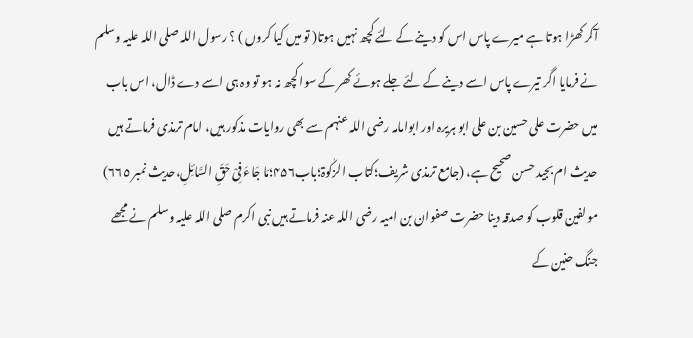آکر کھڑا ہوتا ہے میرے پاس اس کو دینے کے لئے کچھ نہیں ہوتا( تو میں کیا کروں ) ؟ رسول اللہ صلی اللہ علیہ وسلم نے فرمایا اگر تیرے پاس اسے دینے کے لئے جلے ہوئے کھر کے سوا کچھ نہ ہو تو وہ ہی اسے دے ڈال، اس باب میں حضرت علی حسین بن علی ابو ہریرہ اور ابوامامہ رضی اللہ عنہم سے بھی روایات مذکور ہیں، امام ترمذی فرماتے ہیں حدیث ام بجید حسن صحیح ہے، (جامع ترمذی شریف؛کتاب الزکٰوۃ؛باب۴۵۶؛مَا جَاءَ فِیْ حَقِّ السَّائِلِ،حدیث نمبر ٦٦٥)
مولفین قلوب کو صدقہ دینا حضرت صفوان بن امیہ رضی اللہ عنہ فرماتے ہیں نبی اکرم صلی اللہ علیہ وسلم نے مجھے جنگ حنین کے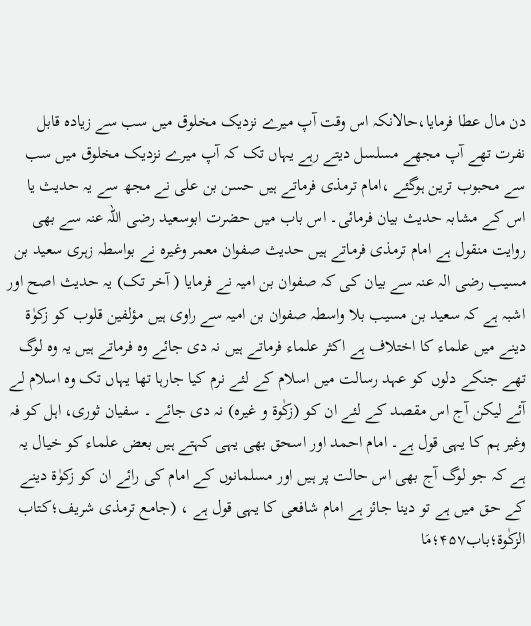دن مال عطا فرمایا،حالانکہ اس وقت آپ میرے نزدیک مخلوق میں سب سے زیادہ قابل نفرت تھے آپ مجھے مسلسل دیتے رہے یہاں تک کہ آپ میرے نزدیک مخلوق میں سب سے محبوب ترین ہوگئے ،امام ترمذی فرماتے ہیں حسن بن علی نے مجھ سے یہ حدیث یا اس کے مشابہ حدیث بیان فرمائی۔ اس باب میں حضرت ابوسعید رضی اللہ عنہ سے بھی روایت منقول ہے امام ترمذی فرماتے ہیں حدیث صفوان معمر وغیرہ نے بواسطہ زہری سعید بن مسیب رضی الہ عنہ سے بیان کی کہ صفوان بن امیہ نے فرمایا ( آخر تک) یہ حدیث اصح اور اشبہ ہے کہ سعید بن مسیب بلا واسطہ صفوان بن امیہ سے راوی ہیں مؤلفین قلوب کو زکوٰۃ دینے میں علماء کا اختلاف ہے اکثر علماء فرماتے ہیں نہ دی جائے وہ فرماتے ہیں یہ وہ لوگ تھے جنکے دلوں کو عہد رسالت میں اسلام کے لئے نرم کیا جارہا تھا یہاں تک وہ اسلام لے آئے لیکن آج اس مقصد کے لئے ان کو (زكٰوة و غیره) نہ دی جائے ۔ سفیان ثوری، اہل کو فہ وغیر ہم کا یہی قول ہے۔ امام احمد اور اسحق بھی یہی کہتے ہیں بعض علماء کو خیال یہ ہے کہ جو لوگ آج بھی اس حالت پر ہیں اور مسلمانوں کے امام کی رائے ان کو زکوٰۃ دینے کے حق میں ہے تو دینا جائز ہے امام شافعی کا یہی قول ہے ، (جامع ترمذی شریف؛کتاب الزکٰوۃ؛باب۴۵۷؛مَا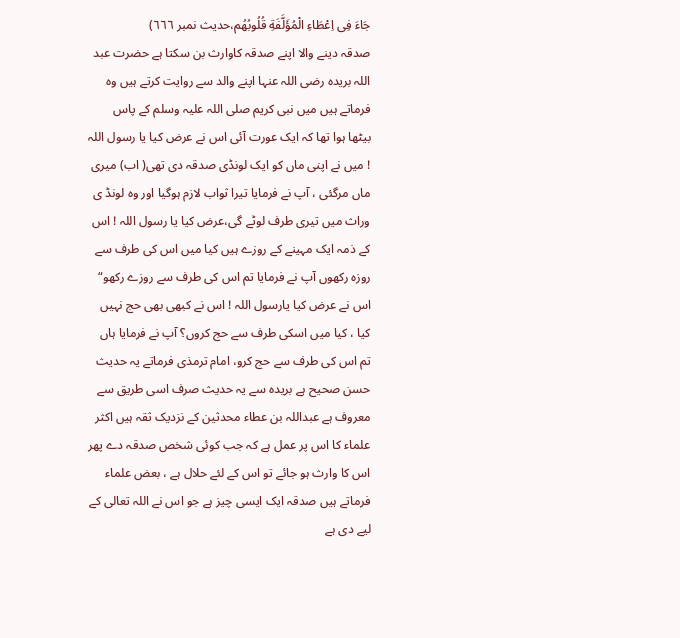جَاءَ فِی اِعْطَاءِ الْمُؤَلَّفَةِ قُلُوبُهُم،حدیث نمبر ٦٦٦)
صدقہ دینے والا اپنے صدقہ کاوارث بن سکتا ہے حضرت عبد اللہ بریدہ رضی اللہ عنہا اپنے والد سے روایت کرتے ہیں وہ فرماتے ہیں میں نبی کریم صلی اللہ علیہ وسلم کے پاس بیٹھا ہوا تھا کہ ایک عورت آئی اس نے عرض کیا یا رسول اللہ ! میں نے اپنی ماں کو ایک لونڈی صدقہ دی تھی( اب) میری ماں مرگئی ، آپ نے فرمایا تیرا ثواب لازم ہوگیا اور وہ لونڈ ی وراث میں تیری طرف لوٹے گی،عرض کیا یا رسول اللہ ! اس کے ذمہ ایک مہینے کے روزے ہیں کیا میں اس کی طرف سے روزہ رکھوں آپ نے فرمایا تم اس کی طرف سے روزے رکھو“ اس نے عرض کیا یارسول اللہ ! اس نے کبھی بھی حج نہیں کیا ، کیا میں اسکی طرف سے حج کروں؟ آپ نے فرمایا ہاں تم اس کی طرف سے حج کرو، امام ترمذی فرماتے یہ حدیث حسن صحیح ہے بریدہ سے یہ حدیث صرف اسی طریق سے معروف ہے عبداللہ بن عطاء محدثین کے نزدیک ثقہ ہیں اکثر علماء کا اس پر عمل ہے کہ جب کوئی شخص صدقہ دے پھر اس کا وارث ہو جائے تو اس کے لئے حلال ہے ، بعض علماء فرماتے ہیں صدقہ ایک ایسی چیز ہے جو اس نے اللہ تعالی کے لیے دی ہے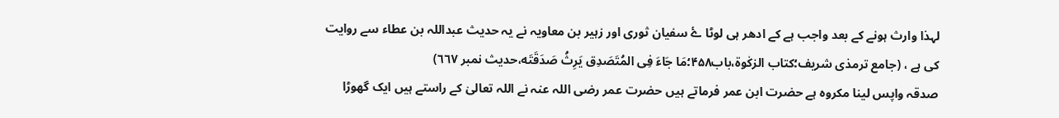لہذا وارث ہونے کے بعد واجب ہے کے ادھر ہی لوٹا ۓ سفیان ثوری اور زہیر بن معاویہ نے یہ حدیث عبداللہ بن عطاء سے روایت کی ہے ، (جامع ترمذی شریف؛کتاب الزکٰوۃ،باب۴۵۸؛مَا جَاءَ فِی المُتَصَدِق يَرِثُ صَدَقَتَه،حدیث نمبر ٦٦٧)
صدقہ واپس لینا مکروہ ہے حضرت ابن عمر فرماتے ہیں حضرت عمر رضی اللہ عنہ نے اللہ تعالیٰ کے راستے ہیں ایک گھوڑا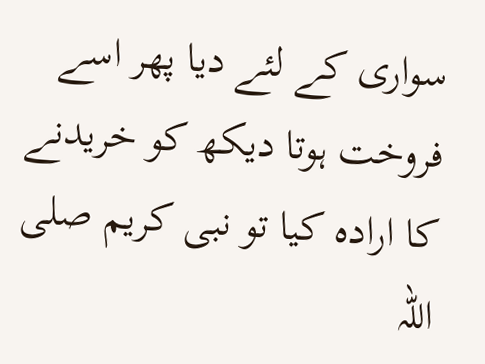سواری کے لئے دیا پھر اسے فروخت ہوتا دیکھ کو خریدنے کا ارادہ کیا تو نبی کریم صلی اللہ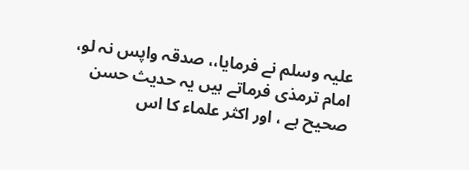علیہ وسلم نے فرمایا،، صدقہ واپس نہ لو، امام ترمذی فرماتے ہیں یہ حدیث حسن صحیح ہے ، اور اکثر علماء کا اس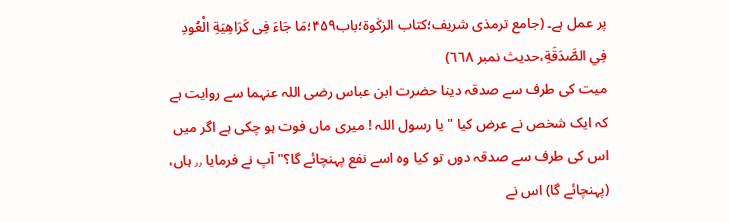پر عمل ہے۔ (جامع ترمذی شریف؛کتاب الزکٰوۃ؛باب۴۵۹؛مَا جَاءَ فِی كَرَاهِيَةِ الْعُودِ فِي الصَّدَقَةِ،حدیث نمبر ٦٦٨)
میت کی طرف سے صدقہ دینا حضرت ابن عباس رضی اللہ عنہما سے روایت ہے کہ ایک شخص نے عرض کیا " یا رسول اللہ ! میری ماں فوت ہو چکی ہے اگر میں اس کی طرف سے صدقہ دوں تو کیا وہ اسے نفع پہنچائے گا؟" آپ نے فرمایا ٫٫ ہاں، (پہنچائے گا) اس نے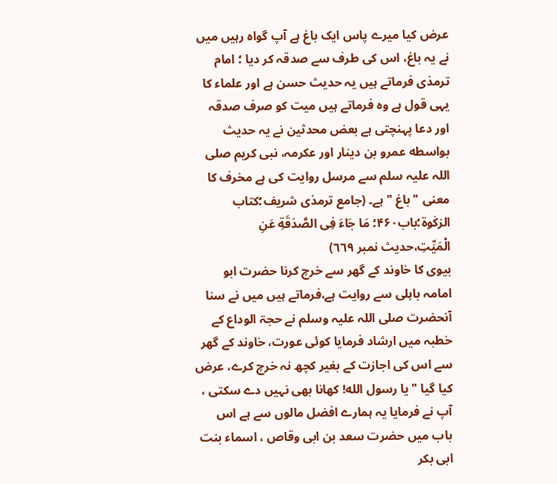عرض کیا میرے پاس ایک باغ ہے آپ گواہ رہیں میں نے یہ باغ، اس کی طرف سے صدقہ کر دیا ؛ امام ترمذی فرماتے ہیں یہ حدیث حسن ہے اور علماء کا یہی قول ہے وہ فرماتے ہیں میت کو صرف صدقہ اور دعا پہنچتی ہے بعض محدثین نے یہ حدیث بواسطه عمرو بن دینار اور عکرمہ، نبی کریم صلی اللہ علیہ سلم سے مرسل روایت کی ہے مخرف کا معنی " باغ " ہے۔ (جامع ترمذی شریف؛کتاب الزکٰوۃ؛باب۴۶۰؛ مَا جَاءَ فِی الصَّدَقَةِ عَنِ الْمَيِّتِ،حدیث نمبر ٦٦٩)
بیوی کا خاوند کے گھر سے خرچ کرنا حضرت ابو امامہ باہلی سے روایت ہے،فرماتے ہیں میں نے سنا آنحضرت صلی اللہ علیہ وسلم نے حجۃ الوداع کے خطبہ میں ارشاد فرمایا کوئی عورت، خاوند کے گھر سے اس کی اجازت کے بغیر کچھ نہ خرچ کرے، عرض کیا گیا " یا رسول الله! کھانا بھی نہیں دے سکتی ، آپ نے فرمایا یہ ہمارے افضل مالوں سے ہے اس باب میں حضرت سعد بن ابی وقاص ، اسماء بنت ابی بکر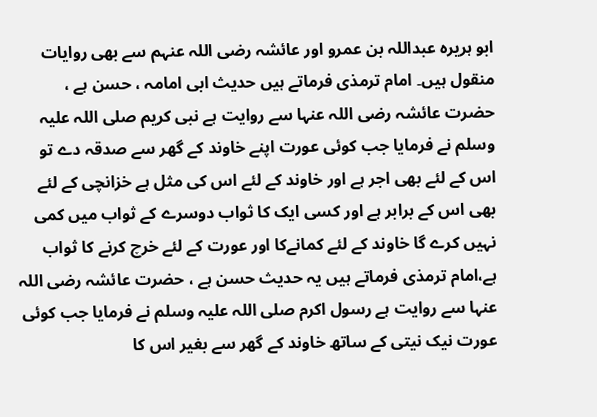ابو ہریرہ عبداللہ بن عمرو اور عائشہ رضی اللہ عنہم سے بھی روایات منقول ہیں۔ امام ترمذی فرماتے ہیں حدیث ابی امامہ ، حسن ہے ، حضرت عائشہ رضی اللہ عنہا سے روایت ہے نبی کریم صلی اللہ علیہ وسلم نے فرمایا جب کوئی عورت اپنے خاوند کے گھر سے صدقہ دے تو اس کے لئے بھی اجر ہے اور خاوند کے لئے اس کی مثل ہے خزانچی کے لئے بھی اس کے برابر ہے اور کسی ایک کا ثواب دوسرے کے ثواب میں کمی نہیں کرے گا خاوند کے لئے کمانےکا اور عورت کے لئے خرچ کرنے کا ثواب ہے،امام ترمذی فرماتے ہیں یہ حدیث حسن ہے ، حضرت عائشہ رضی اللہ عنہا سے روایت ہے رسول اکرم صلی اللہ علیہ وسلم نے فرمایا جب کوئی عورت نیک نیتی کے ساتھ خاوند کے گھر سے بغیر اس کا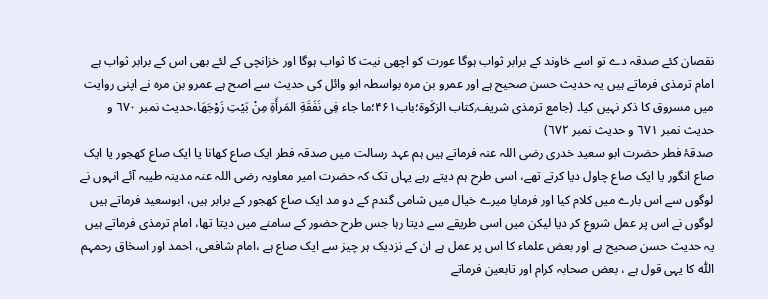نقصان کئے صدقہ دے تو اسے خاوند کے برابر ثواب ہوگا عورت کو اچھی نیت کا ثواب ہوگا اور خزانچی کے لئے بھی اس کے برابر ثواب ہے امام ترمذی فرماتے ہیں یہ حدیث حسن صحیح ہے اور عمرو بن مرہ بواسطہ ابو وائل کی حدیث سے اصح ہے عمرو بن مرہ نے اپنی روایت میں مسروق کا ذکر نہیں کیا۔ (جامع ترمذی شریف٫کتاب الزکٰوۃ؛باب۴۶۱؛ما جاء فِی نَفَقَةِ المَرأَةِ مِنْ بَيْتِ زَوْجَهَا،حدیث نمبر ٦٧٠ و حدیث نمبر ٦٧١ و حدیث نمبر ٦٧٢)
صدقۂ فطر حضرت ابو سعید خدری رضی اللہ عنہ فرماتے ہیں ہم عہد رسالت میں صدقہ فطر ایک صاع کھانا یا ایک صاع کھجور یا ایک صاع انگور یا ایک صاع چاول دیا کرتے تھے، اسی طرح ہم دیتے رہے یہاں تک کہ حضرت امیر معاویہ رضی اللہ عنہ مدینہ طیبہ آئے انہوں نے لوگوں سے اس بارے میں کلام کیا اور فرمایا میرے خیال میں شامی گندم کے دو مد ایک صاع کھجور کے برابر ہیں، ابوسعید فرماتے ہیں لوگوں نے اس پر عمل شروع کر دیا لیکن میں اسی طریقے سے دیتا رہا جس طرح حضور کے سامنے میں دیتا تھا، امام ترمذی فرماتے ہیں یہ حدیث حسن صحیح ہے اور بعض علماء کا اس پر عمل ہے ان کے نزدیک ہر چیز سے ایک صاع ہے ،امام شافعی، احمد اور اسحٰاق رحمہم اللّٰہ کا یہی قول ہے ، بعض صحابہ کرام اور تابعین فرماتے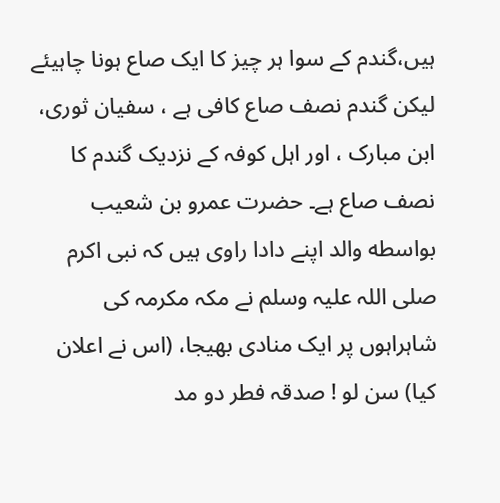ہیں،گندم کے سوا ہر چیز کا ایک صاع ہونا چاہیئے لیکن گندم نصف صاع کافی ہے ، سفیان ثوری، ابن مبارک ، اور اہل کوفہ کے نزدیک گندم کا نصف صاع ہے۔ حضرت عمرو بن شعیب بواسطه والد اپنے دادا راوی ہیں کہ نبی اکرم صلی اللہ علیہ وسلم نے مکہ مکرمہ کی شاہراہوں پر ایک منادی بھیجا، (اس نے اعلان کیا) سن لو ! صدقہ فطر دو مد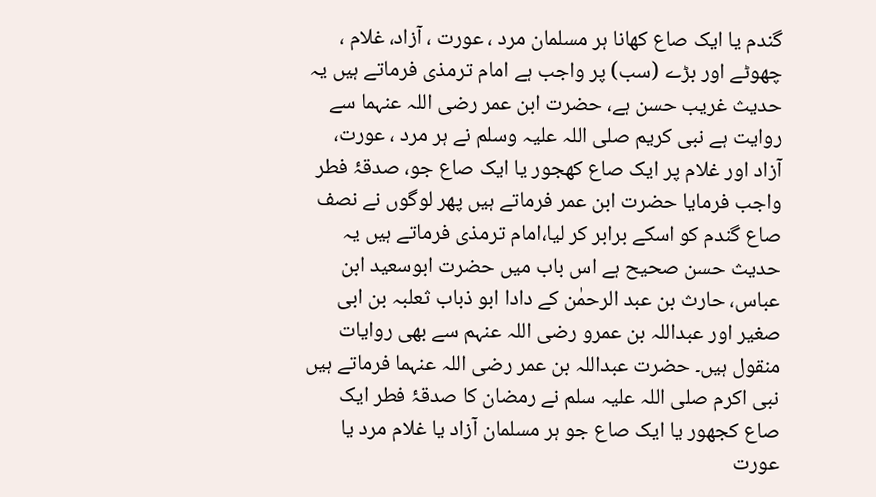گندم یا ایک صاع کھانا ہر مسلمان مرد ، عورت ، آزاد، غلام ، چھوٹے اور بڑے (سب) پر واجب ہے امام ترمذی فرماتے ہیں یہ حدیث غریب حسن ہے، حضرت ابن عمر رضی اللہ عنہما سے روایت ہے نبی کریم صلی اللہ علیہ وسلم نے ہر مرد ، عورت، آزاد اور غلام پر ایک صاع کھجور یا ایک صاع جو، صدقۂ فطر واجب فرمایا حضرت ابن عمر فرماتے ہیں پھر لوگوں نے نصف صاع گندم کو اسکے برابر کر لیا،امام ترمذی فرماتے ہیں یہ حدیث حسن صحیح ہے اس باب میں حضرت ابوسعید ابن عباس، حارث بن عبد الرحمٰن کے دادا ابو ذباب ثعلبہ بن ابی صغیر اور عبداللہ بن عمرو رضی اللہ عنہم سے بھی روایات منقول ہیں۔ حضرت عبداللہ بن عمر رضی اللہ عنہما فرماتے ہیں نبی اکرم صلی اللہ علیہ سلم نے رمضان کا صدقۂ فطر ایک صاع کجھور یا ایک صاع جو ہر مسلمان آزاد یا غلام مرد یا عورت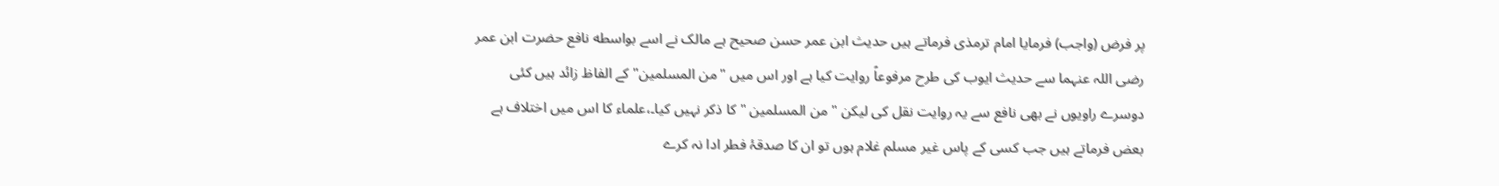پر فرض (واجب) فرمایا امام ترمذی فرماتے ہیں حدیث ابن عمر حسن صحیح ہے مالک نے اسے بواسطه نافع حضرت ابن عمر رضی اللہ عنہما سے حدیث ایوب کی طرح مرفوعاً روایت کیا ہے اور اس میں "من المسلمین" کے الفاظ زائد ہیں کئی دوسرے راویوں نے بھی نافع سے یہ روایت نقل کی لیکن " من المسلمین " کا ذکر نہیں کیا۔،علماء کا اس میں اختلاف ہے بعض فرماتے ہیں جب کسی کے پاس غیر مسلم غلام ہوں تو ان کا صدقۂ فطر ادا نہ کرے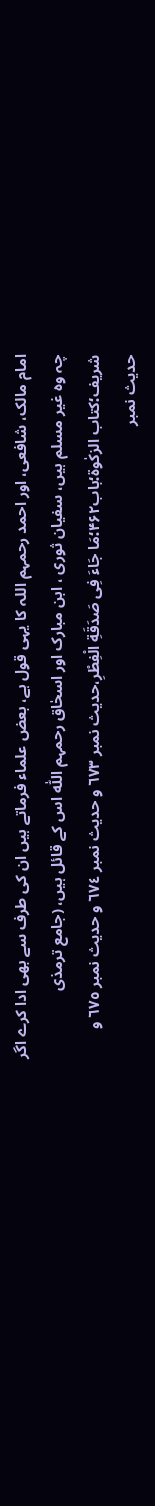امام مالک، شافعی، اور احمد رحمہم اللہ کا یہی قول ہے، بعض علماء فرماتے ہیں ان کی طرف سے بھی ادا کرے اگر چہ وہ غیر مسلم ہیں، سفیان ثوری ، ابن مبارک اور اسحٰاق رحمہم اللّٰہ اس کے قائل ہیں، (جامع ترمذی شریف؛کتاب الزکٰوۃ؛باب۴۶۲؛مَا جَاءَ فِی صَدَقَةِ الْفِطْرِ،حدیث نمبر ٦٧٣ و حدیث نمبر ٦٧٤ و حدیث نمبر ٦٧٥ و حدیث نمبر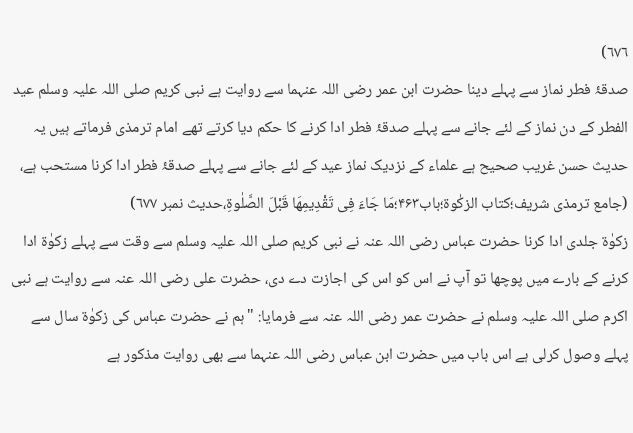٦٧٦)
صدقۂ فطر نماز سے پہلے دینا حضرت ابن عمر رضی اللہ عنہما سے روایت ہے نبی کریم صلی اللہ علیہ وسلم عید الفطر کے دن نماز کے لئے جانے سے پہلے صدقۂ فطر ادا کرنے کا حکم دیا کرتے تھے امام ترمذی فرماتے ہیں یہ حدیث حسن غریب صحیح ہے علماء کے نزدیک نماز عید کے لئے جانے سے پہلے صدقۂ فطر ادا کرنا مستحب ہے، (جامع ترمذی شریف؛کتاب الزکٰوۃ؛باب۴۶۳؛مَا جَاءَ فِی تَقْدِيمِهَا قَبْلَ الصَّلٰوةِ،حدیث نمبر ٦٧٧)
زکوٰۃ جلدی ادا کرنا حضرت عباس رضی اللہ عنہ نے نبی کریم صلی اللہ علیہ وسلم سے وقت سے پہلے زکوٰۃ ادا کرنے کے بارے میں پوچھا تو آپ نے اس کو اس کی اجازت دے دی، حضرت علی رضی اللہ عنہ سے روایت ہے نبی اکرم صلی اللہ علیہ وسلم نے حضرت عمر رضی اللہ عنہ سے فرمایا: "ہم نے حضرت عباس کی زکوٰۃ سال سے پہلے وصول کرلی ہے اس باب میں حضرت ابن عباس رضی اللہ عنہما سے بھی روایت مذکور ہے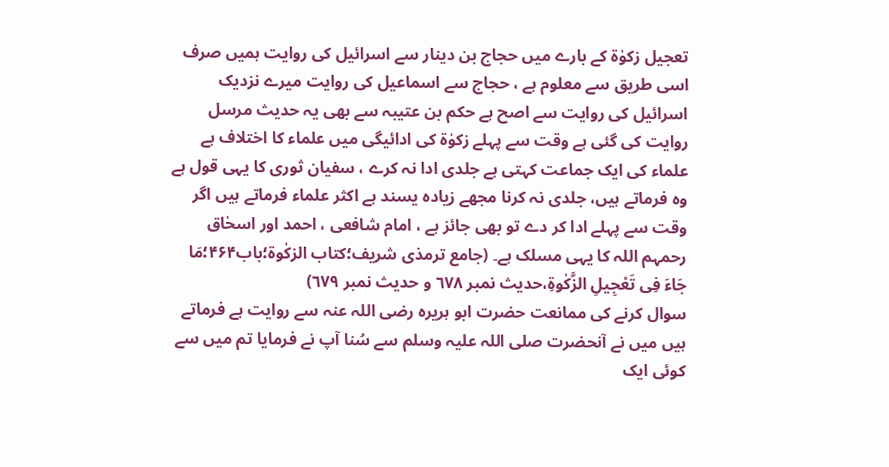تعجیل زکوٰۃ کے بارے میں حجاج بن دینار سے اسرائیل کی روایت ہمیں صرف اسی طریق سے معلوم ہے ، حجاج سے اسماعیل کی روایت میرے نزدیک اسرائیل کی روایت سے اصح ہے حکم بن عتیبہ سے بھی یہ حدیث مرسل روایت کی گئی ہے وقت سے پہلے زکوٰۃ کی ادائیگی میں علماء کا اختلاف ہے علماء کی ایک جماعت کہتی ہے جلدی ادا نہ کرے ، سفیان ثوری کا یہی قول ہے وہ فرماتے ہیں، جلدی نہ کرنا مجھے زیادہ یسند ہے اکثر علماء فرماتے ہیں اگر وقت سے پہلے ادا کر دے تو بھی جائز ہے ، امام شافعی ، احمد اور اسحٰاق رحمہم اللہ کا یہی مسلک ہے۔ (جامع ترمذی شریف؛کتاب الزکٰوۃ؛باب۴۶۴؛مَا جَاءَ فِی تَعْجِيلِ الزَّكٰوةِ،حدیث نمبر ٦٧٨ و حدیث نمبر ٦٧٩)
سوال کرنے کی ممانعت حضرت ابو ہریرہ رضی اللہ عنہ سے روایت ہے فرماتے ہیں میں نے آنحضرت صلی اللہ علیہ وسلم سے سُنا آپ نے فرمایا تم میں سے کوئی ایک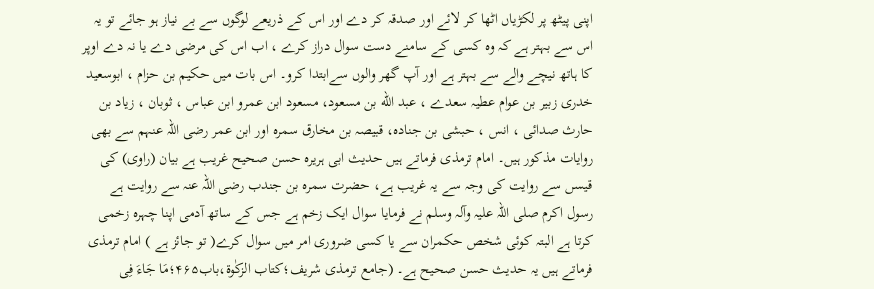اپنی پیٹھ پر لکڑیاں اٹھا کر لائے اور صدقہ کر دے اور اس کے ذریعے لوگوں سے بے نیاز ہو جائے تو یہ اس سے بہتر ہے کہ وہ کسی کے سامنے دست سوال دراز کرے ، اب اس کی مرضی دے یا نہ دے اوپر کا ہاتھ نیچے والے سے بہتر ہے اور آپ گھر والوں سےابتدا کرو۔ اس بات میں حکیم بن حزام ، ابوسعید خدری زبیر بن عوام عطیہ سعدے ، عبد الله بن مسعود، مسعود ابن عمرو ابن عباس ، ثوبان ، زیاد بن حارث صدائی ، انس ، حبشی بن جنادہ، قبیصہ بن مخارق سمرہ اور ابن عمر رضی اللہ عنہم سے بھی روایات مذکور ہیں۔ امام ترمذی فرماتے ہیں حدیث ابی ہریرہ حسن صحیح غریب ہے بیان (راوی) کی قیسں سے روایت کی وجہ سے یہ غریب ہے، حضرت سمرہ بن جندب رضی اللہ عنہ سے روایت ہے رسول اکرم صلی اللہ علیہ وآلہ وسلم نے فرمایا سوال ایک زخم ہے جس کے ساتھ آدمی اپنا چہرہ زخمی کرتا ہے البتہ کوئی شخص حکمران سے یا کسی ضروری امر میں سوال کرے( تو جائز ہے ) امام ترمذی فرماتے ہیں یہ حدیث حسن صحیح ہے۔ (جامع ترمذی شریف؛کتاب الزکٰوۃ،باب۴۶۵؛مَا جَاءَ فِی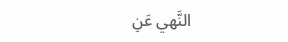النَّھي عَنِ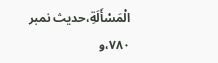الْمَسْأَلَةِ،حدیث نمبر ٧٨٠،و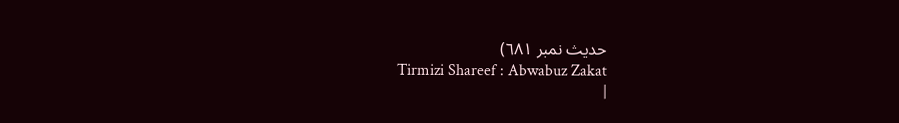حدیث نمبر ٦٨١)
Tirmizi Shareef : Abwabuz Zakat
|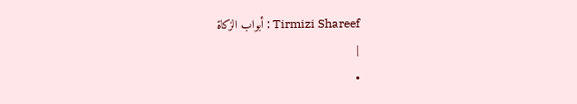Tirmizi Shareef : أبواب الزكاة
|
•